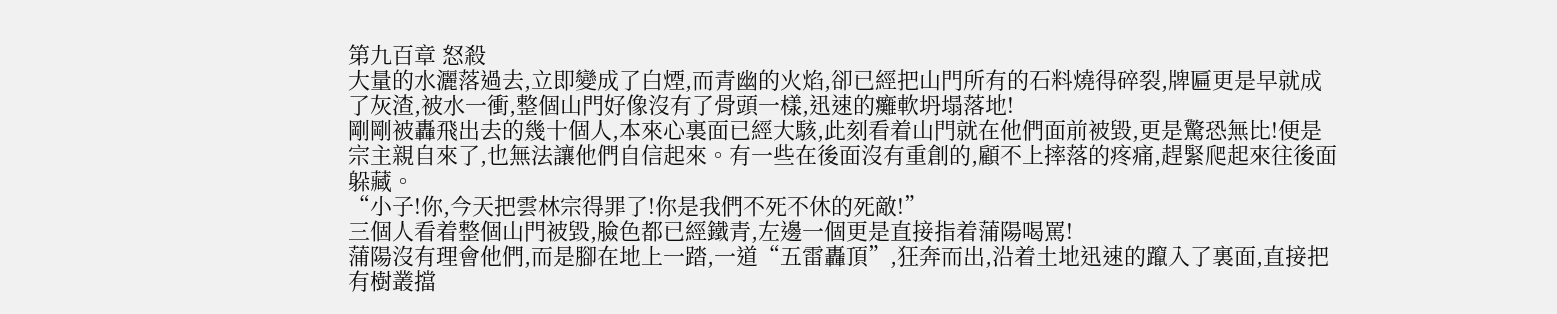第九百章 怒殺
大量的水灑落過去,立即變成了白煙,而青幽的火焰,卻已經把山門所有的石料燒得碎裂,牌匾更是早就成了灰渣,被水一衝,整個山門好像沒有了骨頭一樣,迅速的癱軟坍塌落地!
剛剛被轟飛出去的幾十個人,本來心裏面已經大駭,此刻看着山門就在他們面前被毀,更是驚恐無比!便是宗主親自來了,也無法讓他們自信起來。有一些在後面沒有重創的,顧不上摔落的疼痛,趕緊爬起來往後面躲藏。
“小子!你,今天把雲林宗得罪了!你是我們不死不休的死敵!”
三個人看着整個山門被毀,臉色都已經鐵青,左邊一個更是直接指着蒲陽喝罵!
蒲陽沒有理會他們,而是腳在地上一踏,一道“五雷轟頂”,狂奔而出,沿着土地迅速的躥入了裏面,直接把有樹叢擋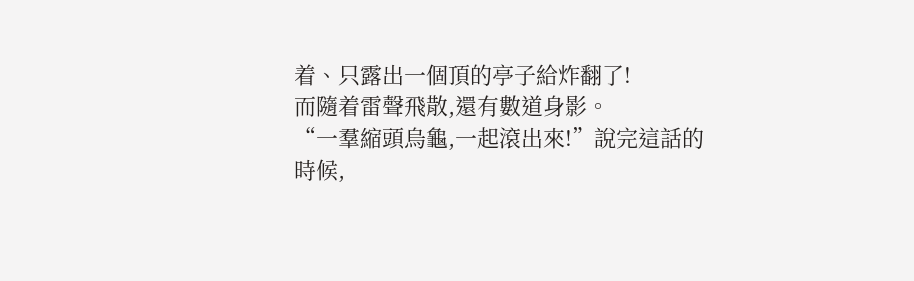着、只露出一個頂的亭子給炸翻了!
而隨着雷聲飛散,還有數道身影。
“一羣縮頭烏龜,一起滾出來!”說完這話的時候,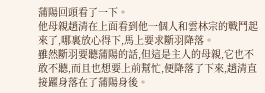蒲陽回頭看了一下。
他母親趙清在上面看到他一個人和雲林宗的戰鬥起來了,哪裏放心得下,馬上要求斷羽降落。
雖然斷羽要聽蒲陽的話,但這是主人的母親,它也不敢不聽,而且也想要上前幫忙,便降落了下來,趙清直接躍身落在了蒲陽身後。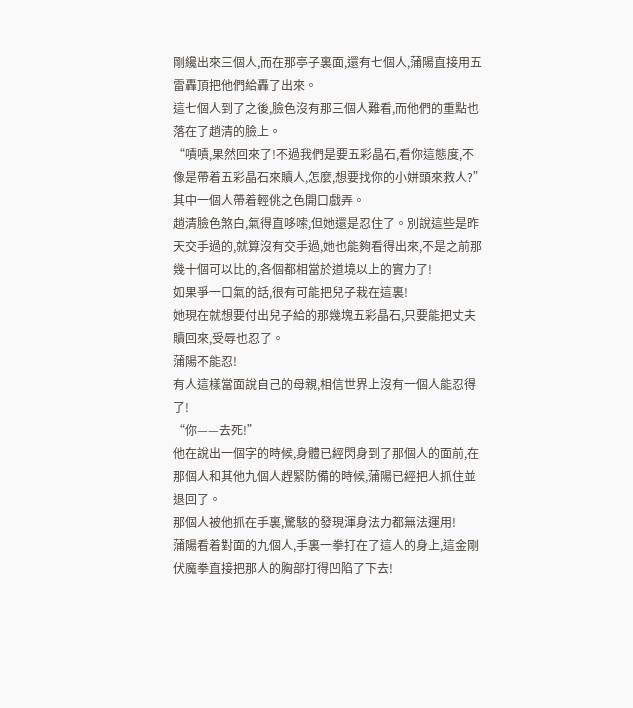剛纔出來三個人,而在那亭子裏面,還有七個人,蒲陽直接用五雷轟頂把他們給轟了出來。
這七個人到了之後,臉色沒有那三個人難看,而他們的重點也落在了趙清的臉上。
“嘖嘖,果然回來了!不過我們是要五彩晶石,看你這態度,不像是帶着五彩晶石來贖人,怎麼,想要找你的小姘頭來救人?”其中一個人帶着輕佻之色開口戲弄。
趙清臉色煞白,氣得直哆嗦,但她還是忍住了。別說這些是昨天交手過的,就算沒有交手過,她也能夠看得出來,不是之前那幾十個可以比的,各個都相當於道境以上的實力了!
如果爭一口氣的話,很有可能把兒子栽在這裏!
她現在就想要付出兒子給的那幾塊五彩晶石,只要能把丈夫贖回來,受辱也忍了。
蒲陽不能忍!
有人這樣當面說自己的母親,相信世界上沒有一個人能忍得了!
“你——去死!”
他在說出一個字的時候,身體已經閃身到了那個人的面前,在那個人和其他九個人趕緊防備的時候,蒲陽已經把人抓住並退回了。
那個人被他抓在手裏,驚駭的發現渾身法力都無法運用!
蒲陽看着對面的九個人,手裏一拳打在了這人的身上,這金剛伏魔拳直接把那人的胸部打得凹陷了下去!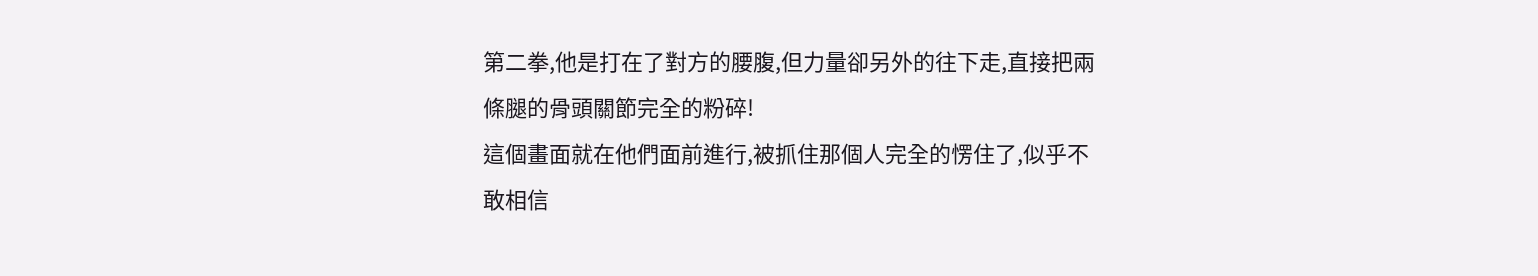第二拳,他是打在了對方的腰腹,但力量卻另外的往下走,直接把兩條腿的骨頭關節完全的粉碎!
這個畫面就在他們面前進行,被抓住那個人完全的愣住了,似乎不敢相信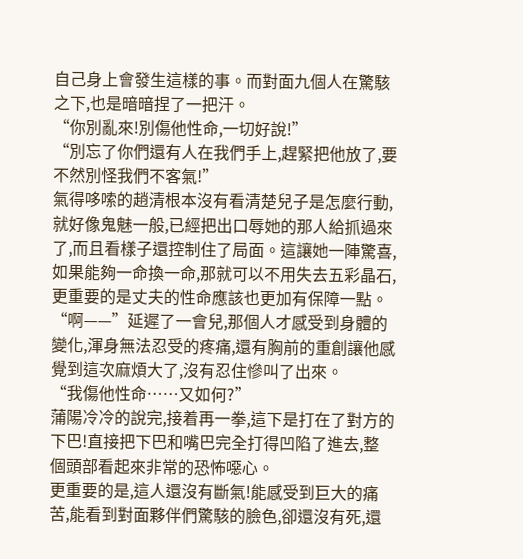自己身上會發生這樣的事。而對面九個人在驚駭之下,也是暗暗捏了一把汗。
“你別亂來!別傷他性命,一切好說!”
“別忘了你們還有人在我們手上,趕緊把他放了,要不然別怪我們不客氣!”
氣得哆嗦的趙清根本沒有看清楚兒子是怎麼行動,就好像鬼魅一般,已經把出口辱她的那人給抓過來了,而且看樣子還控制住了局面。這讓她一陣驚喜,如果能夠一命換一命,那就可以不用失去五彩晶石,更重要的是丈夫的性命應該也更加有保障一點。
“啊——”延遲了一會兒,那個人才感受到身體的變化,渾身無法忍受的疼痛,還有胸前的重創讓他感覺到這次麻煩大了,沒有忍住慘叫了出來。
“我傷他性命……又如何?”
蒲陽冷冷的說完,接着再一拳,這下是打在了對方的下巴!直接把下巴和嘴巴完全打得凹陷了進去,整個頭部看起來非常的恐怖噁心。
更重要的是,這人還沒有斷氣!能感受到巨大的痛苦,能看到對面夥伴們驚駭的臉色,卻還沒有死,還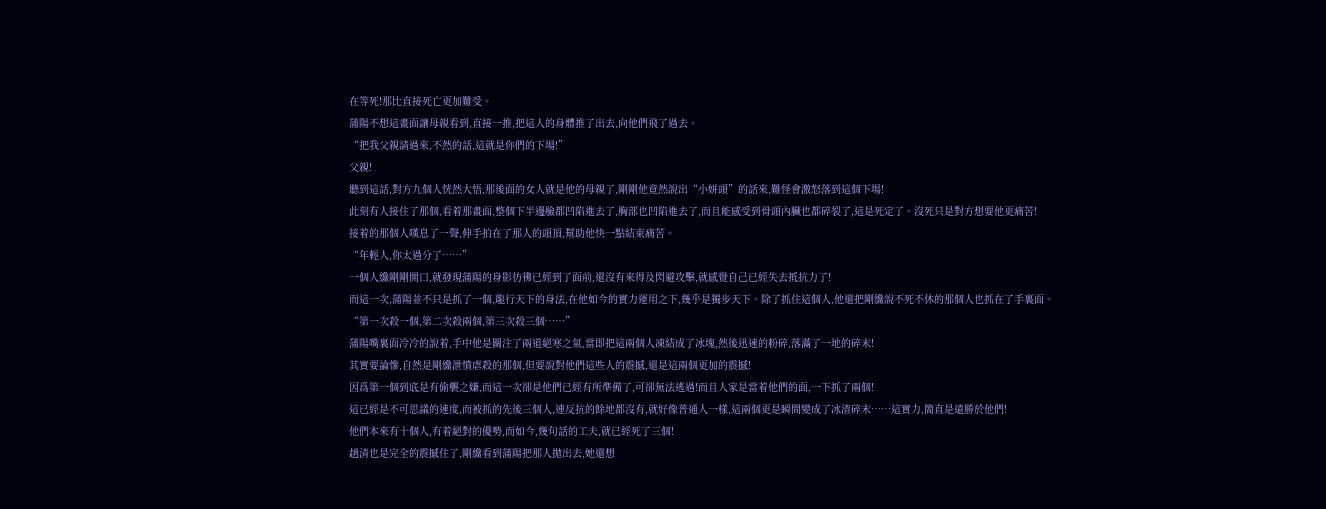在等死!那比直接死亡更加難受。
蒲陽不想這畫面讓母親看到,直接一推,把這人的身體推了出去,向他們飛了過去。
“把我父親請過來,不然的話,這就是你們的下場!”
父親!
聽到這話,對方九個人恍然大悟,那後面的女人就是他的母親了,剛剛他竟然說出“小姘頭”的話來,難怪會激怒落到這個下場!
此刻有人接住了那個,看着那畫面,整個下半邊臉都凹陷進去了,胸部也凹陷進去了,而且能感受到骨頭內臟也都碎裂了,這是死定了。沒死只是對方想要他更痛苦!
接着的那個人嘆息了一聲,伸手拍在了那人的頭頂,幫助他快一點結束痛苦。
“年輕人,你太過分了……”
一個人纔剛剛開口,就發現蒲陽的身影彷彿已經到了面前,還沒有來得及閃避攻擊,就感覺自己已經失去抵抗力了!
而這一次,蒲陽並不只是抓了一個,龍行天下的身法,在他如今的實力運用之下,幾乎是獨步天下。除了抓住這個人,他還把剛纔說不死不休的那個人也抓在了手裏面。
“第一次殺一個,第二次殺兩個,第三次殺三個……”
蒲陽嘴裏面冷冷的說着,手中他是關注了兩道絕寒之氣,當即把這兩個人凍結成了冰塊,然後迅速的粉碎,落滿了一地的碎末!
其實要論慘,自然是剛纔泄憤虐殺的那個,但要說對他們這些人的震撼,還是這兩個更加的震撼!
因爲第一個到底是有偷襲之嫌,而這一次卻是他們已經有所準備了,可卻無法逃過!而且人家是當着他們的面,一下抓了兩個!
這已經是不可思議的速度,而被抓的先後三個人,連反抗的餘地都沒有,就好像普通人一樣,這兩個更是瞬間變成了冰渣碎末……這實力,簡直是遠勝於他們!
他們本來有十個人,有着絕對的優勢,而如今,幾句話的工夫,就已經死了三個!
趙清也是完全的震撼住了,剛纔看到蒲陽把那人拋出去,她還想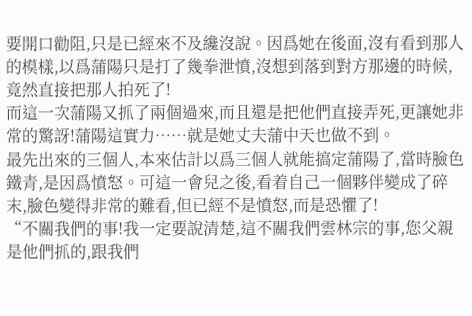要開口勸阻,只是已經來不及纔沒說。因爲她在後面,沒有看到那人的模樣,以爲蒲陽只是打了幾拳泄憤,沒想到落到對方那邊的時候,竟然直接把那人拍死了!
而這一次蒲陽又抓了兩個過來,而且還是把他們直接弄死,更讓她非常的驚訝!蒲陽這實力……就是她丈夫蒲中天也做不到。
最先出來的三個人,本來估計以爲三個人就能搞定蒲陽了,當時臉色鐵青,是因爲憤怒。可這一會兒之後,看着自己一個夥伴變成了碎末,臉色變得非常的難看,但已經不是憤怒,而是恐懼了!
“不關我們的事!我一定要說清楚,這不關我們雲林宗的事,您父親是他們抓的,跟我們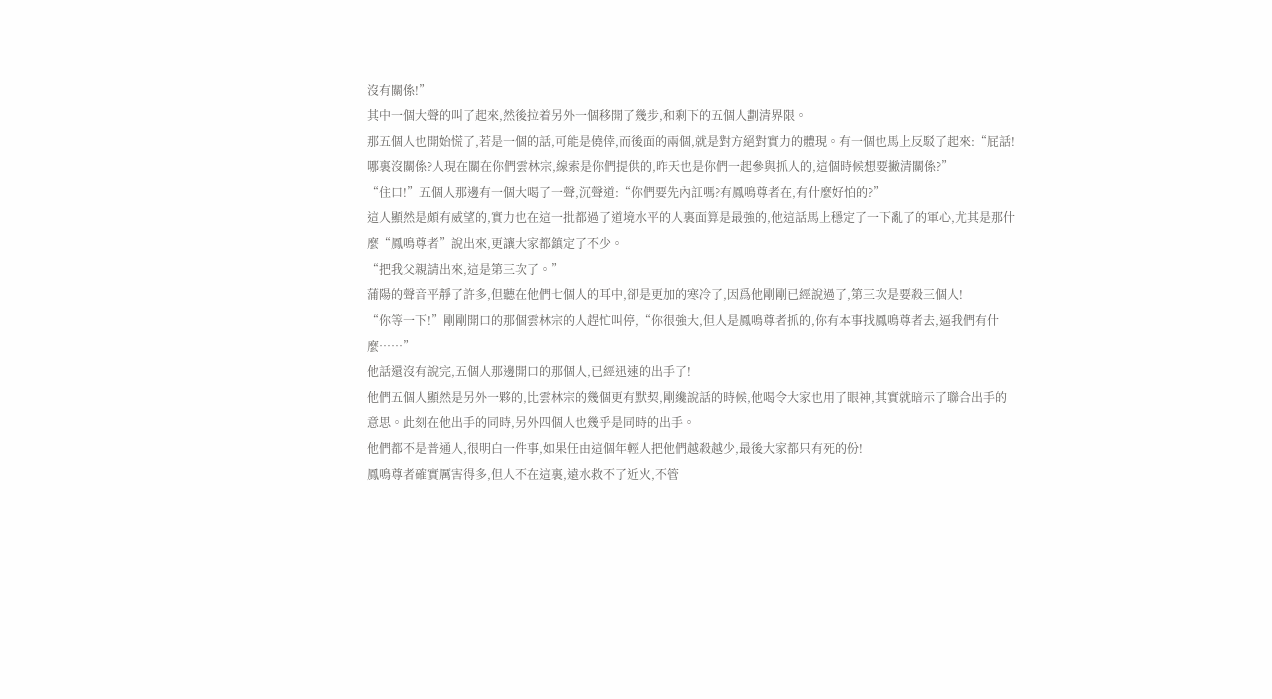沒有關係!”
其中一個大聲的叫了起來,然後拉着另外一個移開了幾步,和剩下的五個人劃清界限。
那五個人也開始慌了,若是一個的話,可能是僥倖,而後面的兩個,就是對方絕對實力的體現。有一個也馬上反駁了起來:“屁話!哪裏沒關係?人現在關在你們雲林宗,線索是你們提供的,昨天也是你們一起參與抓人的,這個時候想要撇清關係?”
“住口!”五個人那邊有一個大喝了一聲,沉聲道:“你們要先內訌嗎?有鳳鳴尊者在,有什麼好怕的?”
這人顯然是頗有威望的,實力也在這一批都過了道境水平的人裏面算是最強的,他這話馬上穩定了一下亂了的軍心,尤其是那什麼“鳳鳴尊者”說出來,更讓大家都鎮定了不少。
“把我父親請出來,這是第三次了。”
蒲陽的聲音平靜了許多,但聽在他們七個人的耳中,卻是更加的寒冷了,因爲他剛剛已經說過了,第三次是要殺三個人!
“你等一下!”剛剛開口的那個雲林宗的人趕忙叫停,“你很強大,但人是鳳鳴尊者抓的,你有本事找鳳鳴尊者去,逼我們有什麼……”
他話還沒有說完,五個人那邊開口的那個人,已經迅速的出手了!
他們五個人顯然是另外一夥的,比雲林宗的幾個更有默契,剛纔說話的時候,他喝令大家也用了眼神,其實就暗示了聯合出手的意思。此刻在他出手的同時,另外四個人也幾乎是同時的出手。
他們都不是普通人,很明白一件事,如果任由這個年輕人把他們越殺越少,最後大家都只有死的份!
鳳鳴尊者確實厲害得多,但人不在這裏,遠水救不了近火,不管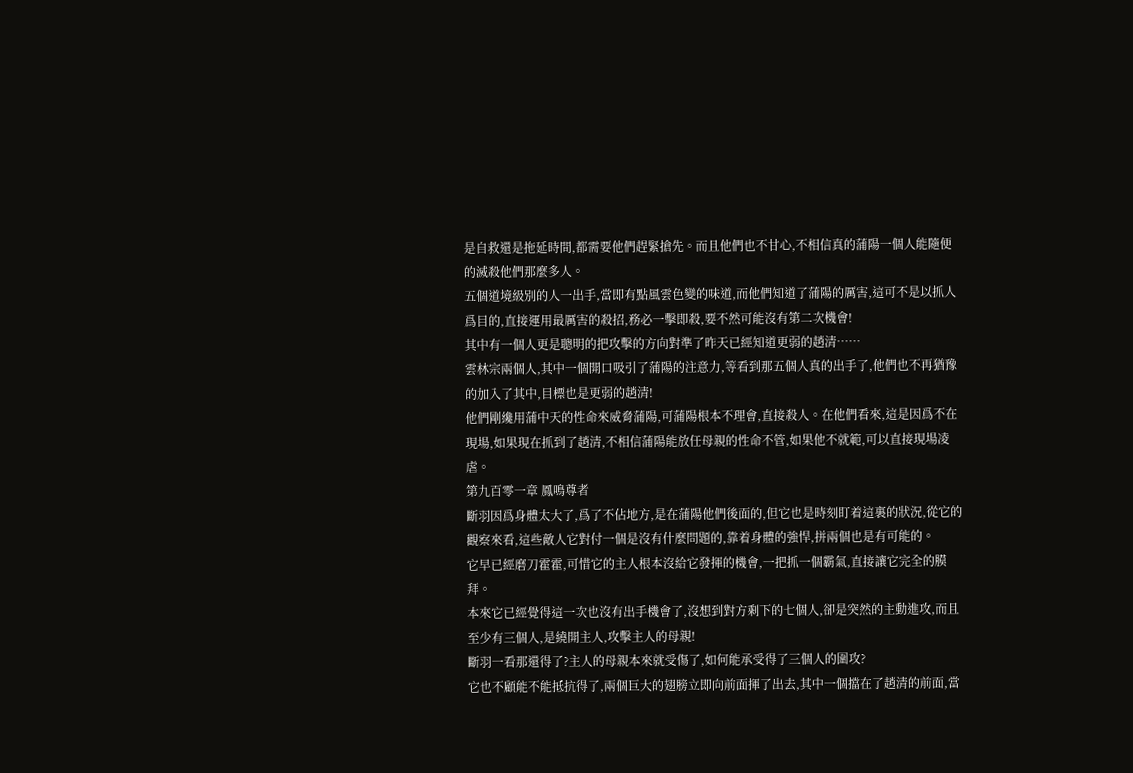是自救還是拖延時間,都需要他們趕緊搶先。而且他們也不甘心,不相信真的蒲陽一個人能隨便的滅殺他們那麼多人。
五個道境級別的人一出手,當即有點風雲色變的味道,而他們知道了蒲陽的厲害,這可不是以抓人爲目的,直接運用最厲害的殺招,務必一擊即殺,要不然可能沒有第二次機會!
其中有一個人更是聰明的把攻擊的方向對準了昨天已經知道更弱的趙清……
雲林宗兩個人,其中一個開口吸引了蒲陽的注意力,等看到那五個人真的出手了,他們也不再猶豫的加入了其中,目標也是更弱的趙清!
他們剛纔用蒲中天的性命來威脅蒲陽,可蒲陽根本不理會,直接殺人。在他們看來,這是因爲不在現場,如果現在抓到了趙清,不相信蒲陽能放任母親的性命不管,如果他不就範,可以直接現場凌虐。
第九百零一章 鳳鳴尊者
斷羽因爲身體太大了,爲了不佔地方,是在蒲陽他們後面的,但它也是時刻盯着這裏的狀況,從它的觀察來看,這些敵人它對付一個是沒有什麼問題的,靠着身體的強悍,拼兩個也是有可能的。
它早已經磨刀霍霍,可惜它的主人根本沒給它發揮的機會,一把抓一個霸氣,直接讓它完全的膜拜。
本來它已經覺得這一次也沒有出手機會了,沒想到對方剩下的七個人,卻是突然的主動進攻,而且至少有三個人,是繞開主人,攻擊主人的母親!
斷羽一看那還得了?主人的母親本來就受傷了,如何能承受得了三個人的圍攻?
它也不顧能不能抵抗得了,兩個巨大的翅膀立即向前面揮了出去,其中一個擋在了趙清的前面,當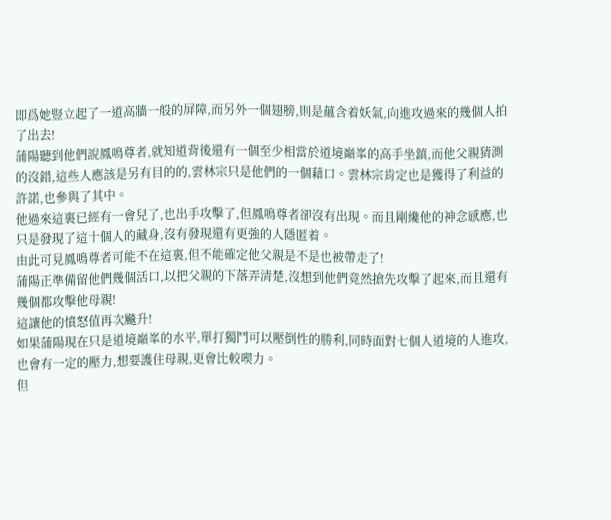即爲她豎立起了一道高牆一般的屏障,而另外一個翅膀,則是蘊含着妖氣,向進攻過來的幾個人拍了出去!
蒲陽聽到他們說鳳鳴尊者,就知道背後還有一個至少相當於道境巔峯的高手坐鎮,而他父親猜測的沒錯,這些人應該是另有目的的,雲林宗只是他們的一個藉口。雲林宗肯定也是獲得了利益的許諾,也參與了其中。
他過來這裏已經有一會兒了,也出手攻擊了,但鳳鳴尊者卻沒有出現。而且剛纔他的神念感應,也只是發現了這十個人的藏身,沒有發現還有更強的人隱匿着。
由此可見鳳鳴尊者可能不在這裏,但不能確定他父親是不是也被帶走了!
蒲陽正準備留他們幾個活口,以把父親的下落弄清楚,沒想到他們竟然搶先攻擊了起來,而且還有幾個都攻擊他母親!
這讓他的憤怒值再次飈升!
如果蒲陽現在只是道境巔峯的水平,單打獨鬥可以壓倒性的勝利,同時面對七個人道境的人進攻,也會有一定的壓力,想要護住母親,更會比較喫力。
但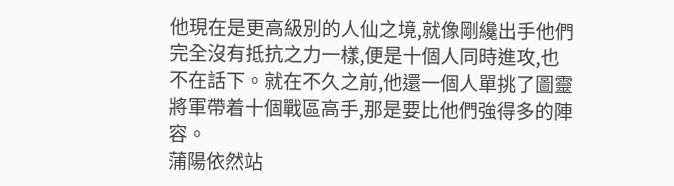他現在是更高級別的人仙之境,就像剛纔出手他們完全沒有抵抗之力一樣,便是十個人同時進攻,也不在話下。就在不久之前,他還一個人單挑了圖靈將軍帶着十個戰區高手,那是要比他們強得多的陣容。
蒲陽依然站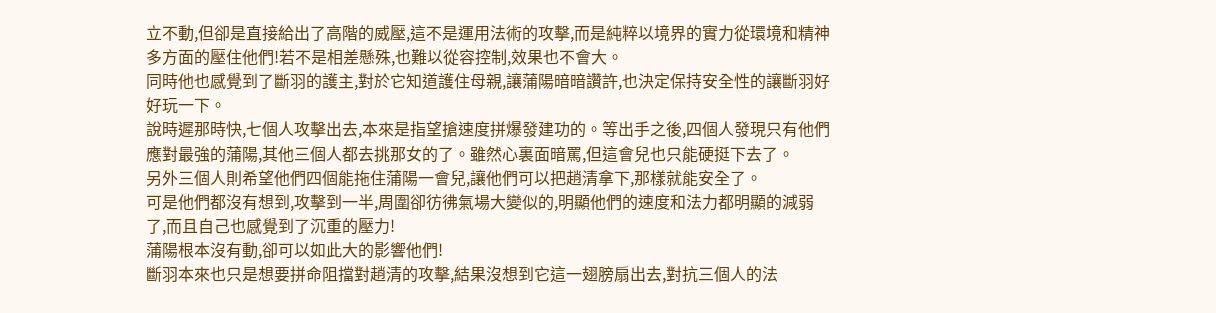立不動,但卻是直接給出了高階的威壓,這不是運用法術的攻擊,而是純粹以境界的實力從環境和精神多方面的壓住他們!若不是相差懸殊,也難以從容控制,效果也不會大。
同時他也感覺到了斷羽的護主,對於它知道護住母親,讓蒲陽暗暗讚許,也決定保持安全性的讓斷羽好好玩一下。
說時遲那時快,七個人攻擊出去,本來是指望搶速度拼爆發建功的。等出手之後,四個人發現只有他們應對最強的蒲陽,其他三個人都去挑那女的了。雖然心裏面暗罵,但這會兒也只能硬挺下去了。
另外三個人則希望他們四個能拖住蒲陽一會兒,讓他們可以把趙清拿下,那樣就能安全了。
可是他們都沒有想到,攻擊到一半,周圍卻彷彿氣場大變似的,明顯他們的速度和法力都明顯的減弱了,而且自己也感覺到了沉重的壓力!
蒲陽根本沒有動,卻可以如此大的影響他們!
斷羽本來也只是想要拼命阻擋對趙清的攻擊,結果沒想到它這一翅膀扇出去,對抗三個人的法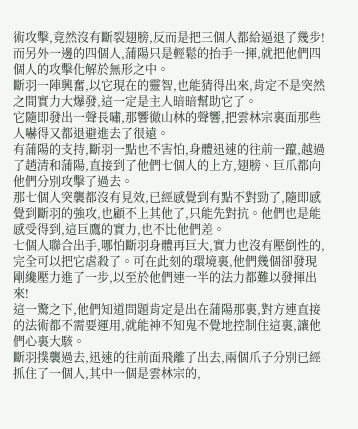術攻擊,竟然沒有斷裂翅膀,反而是把三個人都給逼退了幾步!
而另外一邊的四個人,蒲陽只是輕鬆的抬手一揮,就把他們四個人的攻擊化解於無形之中。
斷羽一陣興奮,以它現在的靈智,也能猜得出來,肯定不是突然之間實力大爆發,這一定是主人暗暗幫助它了。
它隨即發出一聲長嘯,那響徹山林的聲響,把雲林宗裏面那些人嚇得又都退避進去了很遠。
有蒲陽的支持,斷羽一點也不害怕,身體迅速的往前一躥,越過了趙清和蒲陽,直接到了他們七個人的上方,翅膀、巨爪都向他們分別攻擊了過去。
那七個人突襲都沒有見效,已經感覺到有點不對勁了,隨即感覺到斷羽的強攻,也顧不上其他了,只能先對抗。他們也是能感受得到,這巨鷹的實力,也不比他們差。
七個人聯合出手,哪怕斷羽身體再巨大,實力也沒有壓倒性的,完全可以把它虐殺了。可在此刻的環境裏,他們幾個卻發現剛纔壓力進了一步,以至於他們連一半的法力都難以發揮出來!
這一驚之下,他們知道問題肯定是出在蒲陽那裏,對方連直接的法術都不需要運用,就能神不知鬼不覺地控制住這裏,讓他們心裏大駭。
斷羽撲襲過去,迅速的往前面飛離了出去,兩個爪子分別已經抓住了一個人,其中一個是雲林宗的,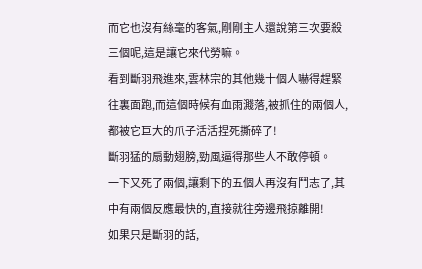而它也沒有絲毫的客氣,剛剛主人還說第三次要殺三個呢,這是讓它來代勞嘛。
看到斷羽飛進來,雲林宗的其他幾十個人嚇得趕緊往裏面跑,而這個時候有血雨濺落,被抓住的兩個人,都被它巨大的爪子活活捏死撕碎了!
斷羽猛的扇動翅膀,勁風逼得那些人不敢停頓。
一下又死了兩個,讓剩下的五個人再沒有鬥志了,其中有兩個反應最快的,直接就往旁邊飛掠離開!
如果只是斷羽的話,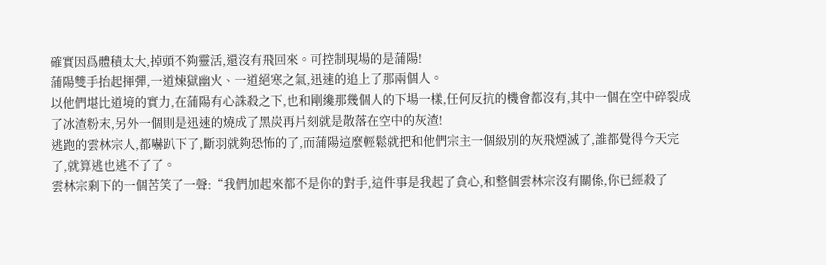確實因爲體積太大,掉頭不夠靈活,還沒有飛回來。可控制現場的是蒲陽!
蒲陽雙手抬起揮彈,一道煉獄幽火、一道絕寒之氣,迅速的追上了那兩個人。
以他們堪比道境的實力,在蒲陽有心誅殺之下,也和剛纔那幾個人的下場一樣,任何反抗的機會都沒有,其中一個在空中碎裂成了冰渣粉末,另外一個則是迅速的燒成了黑炭再片刻就是散落在空中的灰渣!
逃跑的雲林宗人,都嚇趴下了,斷羽就夠恐怖的了,而蒲陽這麼輕鬆就把和他們宗主一個級別的灰飛煙滅了,誰都覺得今天完了,就算逃也逃不了了。
雲林宗剩下的一個苦笑了一聲:“我們加起來都不是你的對手,這件事是我起了貪心,和整個雲林宗沒有關係,你已經殺了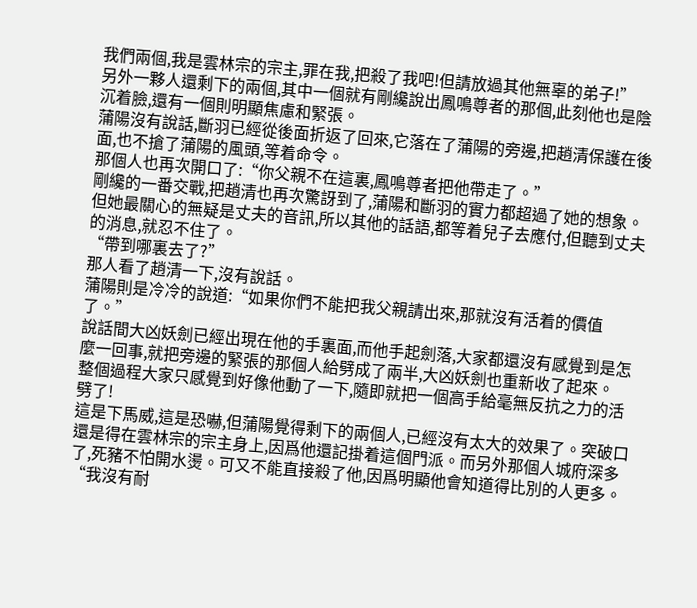我們兩個,我是雲林宗的宗主,罪在我,把殺了我吧!但請放過其他無辜的弟子!”
另外一夥人還剩下的兩個,其中一個就有剛纔說出鳳鳴尊者的那個,此刻他也是陰沉着臉,還有一個則明顯焦慮和緊張。
蒲陽沒有說話,斷羽已經從後面折返了回來,它落在了蒲陽的旁邊,把趙清保護在後面,也不搶了蒲陽的風頭,等着命令。
那個人也再次開口了:“你父親不在這裏,鳳鳴尊者把他帶走了。”
剛纔的一番交戰,把趙清也再次驚訝到了,蒲陽和斷羽的實力都超過了她的想象。但她最關心的無疑是丈夫的音訊,所以其他的話語,都等着兒子去應付,但聽到丈夫的消息,就忍不住了。
“帶到哪裏去了?”
那人看了趙清一下,沒有說話。
蒲陽則是冷冷的說道:“如果你們不能把我父親請出來,那就沒有活着的價值了。”
說話間大凶妖劍已經出現在他的手裏面,而他手起劍落,大家都還沒有感覺到是怎麼一回事,就把旁邊的緊張的那個人給劈成了兩半,大凶妖劍也重新收了起來。
整個過程大家只感覺到好像他動了一下,隨即就把一個高手給毫無反抗之力的活劈了!
這是下馬威,這是恐嚇,但蒲陽覺得剩下的兩個人,已經沒有太大的效果了。突破口還是得在雲林宗的宗主身上,因爲他還記掛着這個門派。而另外那個人城府深多了,死豬不怕開水燙。可又不能直接殺了他,因爲明顯他會知道得比別的人更多。
“我沒有耐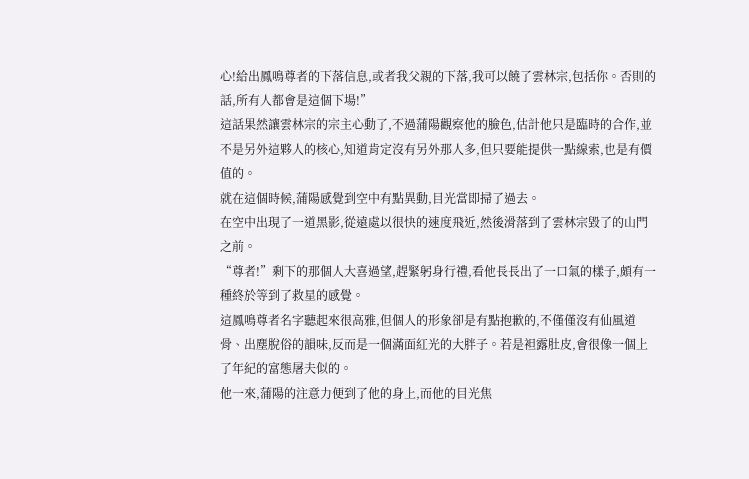心!給出鳳鳴尊者的下落信息,或者我父親的下落,我可以饒了雲林宗,包括你。否則的話,所有人都會是這個下場!”
這話果然讓雲林宗的宗主心動了,不過蒲陽觀察他的臉色,估計他只是臨時的合作,並不是另外這夥人的核心,知道肯定沒有另外那人多,但只要能提供一點線索,也是有價值的。
就在這個時候,蒲陽感覺到空中有點異動,目光當即掃了過去。
在空中出現了一道黑影,從遠處以很快的速度飛近,然後滑落到了雲林宗毀了的山門之前。
“尊者!”剩下的那個人大喜過望,趕緊躬身行禮,看他長長出了一口氣的樣子,頗有一種終於等到了救星的感覺。
這鳳鳴尊者名字聽起來很高雅,但個人的形象卻是有點抱歉的,不僅僅沒有仙風道骨、出塵脫俗的韻味,反而是一個滿面紅光的大胖子。若是袒露肚皮,會很像一個上了年紀的富態屠夫似的。
他一來,蒲陽的注意力便到了他的身上,而他的目光焦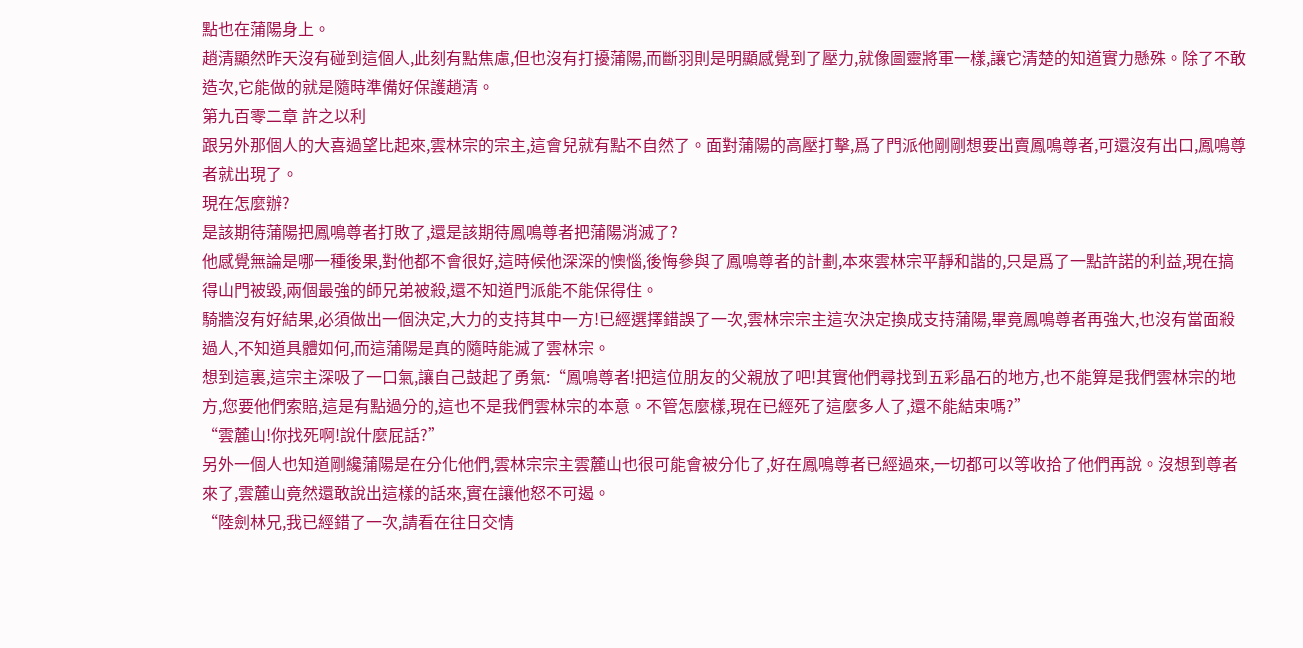點也在蒲陽身上。
趙清顯然昨天沒有碰到這個人,此刻有點焦慮,但也沒有打擾蒲陽,而斷羽則是明顯感覺到了壓力,就像圖靈將軍一樣,讓它清楚的知道實力懸殊。除了不敢造次,它能做的就是隨時準備好保護趙清。
第九百零二章 許之以利
跟另外那個人的大喜過望比起來,雲林宗的宗主,這會兒就有點不自然了。面對蒲陽的高壓打擊,爲了門派他剛剛想要出賣鳳鳴尊者,可還沒有出口,鳳鳴尊者就出現了。
現在怎麼辦?
是該期待蒲陽把鳳鳴尊者打敗了,還是該期待鳳鳴尊者把蒲陽消滅了?
他感覺無論是哪一種後果,對他都不會很好,這時候他深深的懊惱,後悔參與了鳳鳴尊者的計劃,本來雲林宗平靜和諧的,只是爲了一點許諾的利益,現在搞得山門被毀,兩個最強的師兄弟被殺,還不知道門派能不能保得住。
騎牆沒有好結果,必須做出一個決定,大力的支持其中一方!已經選擇錯誤了一次,雲林宗宗主這次決定換成支持蒲陽,畢竟鳳鳴尊者再強大,也沒有當面殺過人,不知道具體如何,而這蒲陽是真的隨時能滅了雲林宗。
想到這裏,這宗主深吸了一口氣,讓自己鼓起了勇氣:“鳳鳴尊者!把這位朋友的父親放了吧!其實他們尋找到五彩晶石的地方,也不能算是我們雲林宗的地方,您要他們索賠,這是有點過分的,這也不是我們雲林宗的本意。不管怎麼樣,現在已經死了這麼多人了,還不能結束嗎?”
“雲麓山!你找死啊!說什麼屁話?”
另外一個人也知道剛纔蒲陽是在分化他們,雲林宗宗主雲麓山也很可能會被分化了,好在鳳鳴尊者已經過來,一切都可以等收拾了他們再說。沒想到尊者來了,雲麓山竟然還敢說出這樣的話來,實在讓他怒不可遏。
“陸劍林兄,我已經錯了一次,請看在往日交情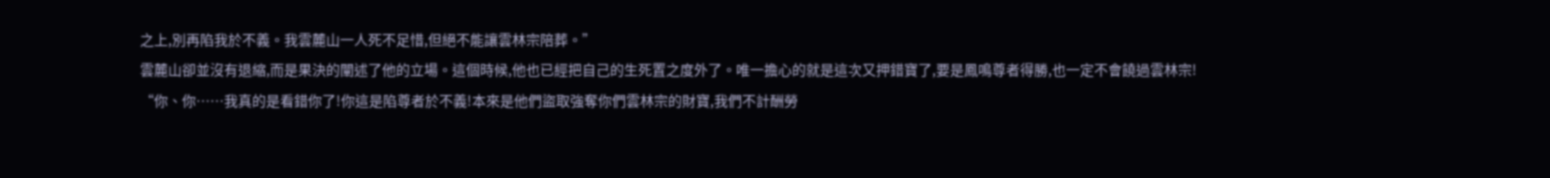之上,別再陷我於不義。我雲麓山一人死不足惜,但絕不能讓雲林宗陪葬。”
雲麓山卻並沒有退縮,而是果決的闡述了他的立場。這個時候,他也已經把自己的生死置之度外了。唯一擔心的就是這次又押錯寶了,要是鳳鳴尊者得勝,也一定不會饒過雲林宗!
“你、你……我真的是看錯你了!你這是陷尊者於不義!本來是他們盜取強奪你們雲林宗的財寶,我們不計酬勞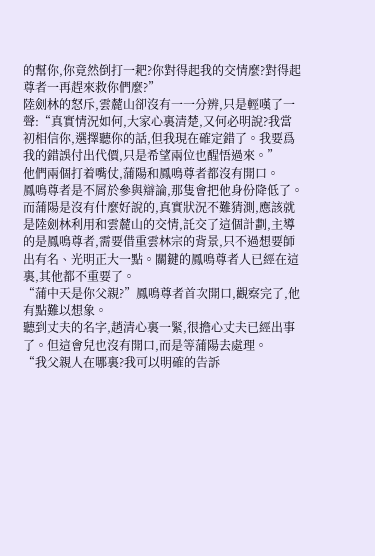的幫你,你竟然倒打一耙?你對得起我的交情麼?對得起尊者一再趕來救你們麼?”
陸劍林的怒斥,雲麓山卻沒有一一分辨,只是輕嘆了一聲:“真實情況如何,大家心裏清楚,又何必明說?我當初相信你,選擇聽你的話,但我現在確定錯了。我要爲我的錯誤付出代價,只是希望兩位也醒悟過來。”
他們兩個打着嘴仗,蒲陽和鳳鳴尊者都沒有開口。
鳳鳴尊者是不屑於參與辯論,那隻會把他身份降低了。
而蒲陽是沒有什麼好說的,真實狀況不難猜測,應該就是陸劍林利用和雲麓山的交情,託交了這個計劃,主導的是鳳鳴尊者,需要借重雲林宗的背景,只不過想要師出有名、光明正大一點。關鍵的鳳鳴尊者人已經在這裏,其他都不重要了。
“蒲中天是你父親?”鳳鳴尊者首次開口,觀察完了,他有點難以想象。
聽到丈夫的名字,趙清心裏一緊,很擔心丈夫已經出事了。但這會兒也沒有開口,而是等蒲陽去處理。
“我父親人在哪裏?我可以明確的告訴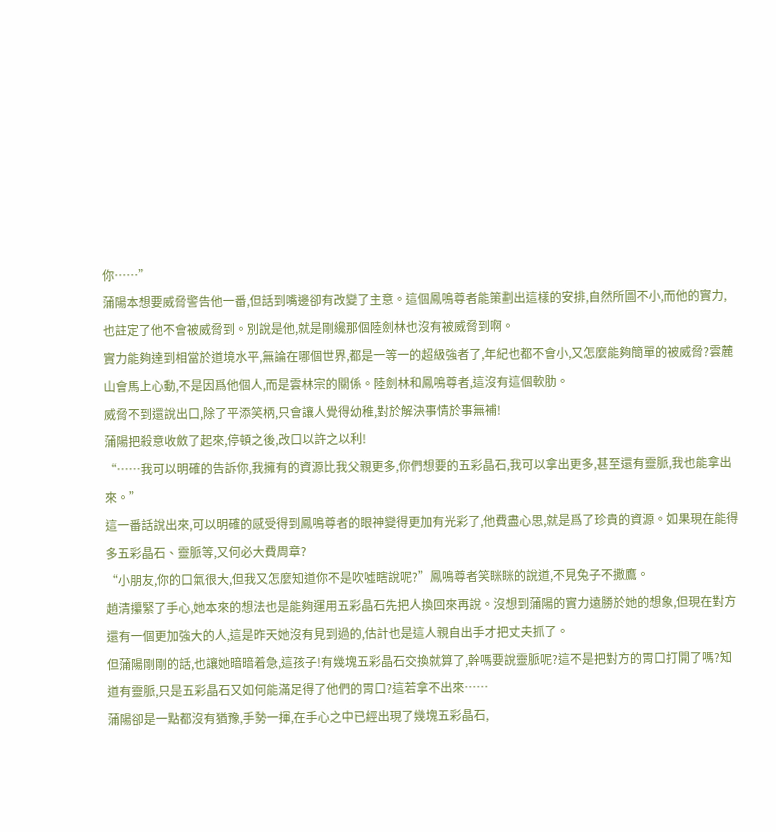你……”
蒲陽本想要威脅警告他一番,但話到嘴邊卻有改變了主意。這個鳳鳴尊者能策劃出這樣的安排,自然所圖不小,而他的實力,也註定了他不會被威脅到。別說是他,就是剛纔那個陸劍林也沒有被威脅到啊。
實力能夠達到相當於道境水平,無論在哪個世界,都是一等一的超級強者了,年紀也都不會小,又怎麼能夠簡單的被威脅?雲麓山會馬上心動,不是因爲他個人,而是雲林宗的關係。陸劍林和鳳鳴尊者,這沒有這個軟肋。
威脅不到還說出口,除了平添笑柄,只會讓人覺得幼稚,對於解決事情於事無補!
蒲陽把殺意收斂了起來,停頓之後,改口以許之以利!
“……我可以明確的告訴你,我擁有的資源比我父親更多,你們想要的五彩晶石,我可以拿出更多,甚至還有靈脈,我也能拿出來。”
這一番話說出來,可以明確的感受得到鳳鳴尊者的眼神變得更加有光彩了,他費盡心思,就是爲了珍貴的資源。如果現在能得多五彩晶石、靈脈等,又何必大費周章?
“小朋友,你的口氣很大,但我又怎麼知道你不是吹噓瞎說呢?”鳳鳴尊者笑眯眯的說道,不見兔子不撒鷹。
趙清攥緊了手心,她本來的想法也是能夠運用五彩晶石先把人換回來再說。沒想到蒲陽的實力遠勝於她的想象,但現在對方還有一個更加強大的人,這是昨天她沒有見到過的,估計也是這人親自出手才把丈夫抓了。
但蒲陽剛剛的話,也讓她暗暗着急,這孩子!有幾塊五彩晶石交換就算了,幹嗎要說靈脈呢?這不是把對方的胃口打開了嗎?知道有靈脈,只是五彩晶石又如何能滿足得了他們的胃口?這若拿不出來……
蒲陽卻是一點都沒有猶豫,手勢一揮,在手心之中已經出現了幾塊五彩晶石,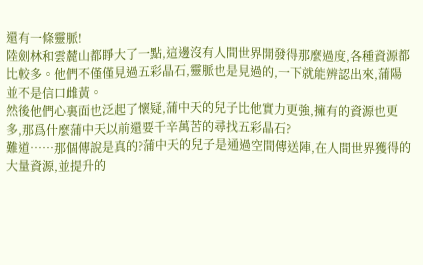還有一條靈脈!
陸劍林和雲麓山都睜大了一點,這邊沒有人間世界開發得那麼過度,各種資源都比較多。他們不僅僅見過五彩晶石,靈脈也是見過的,一下就能辨認出來,蒲陽並不是信口雌黃。
然後他們心裏面也泛起了懷疑,蒲中天的兒子比他實力更強,擁有的資源也更多,那爲什麼蒲中天以前還要千辛萬苦的尋找五彩晶石?
難道……那個傳說是真的?蒲中天的兒子是通過空間傳送陣,在人間世界獲得的大量資源,並提升的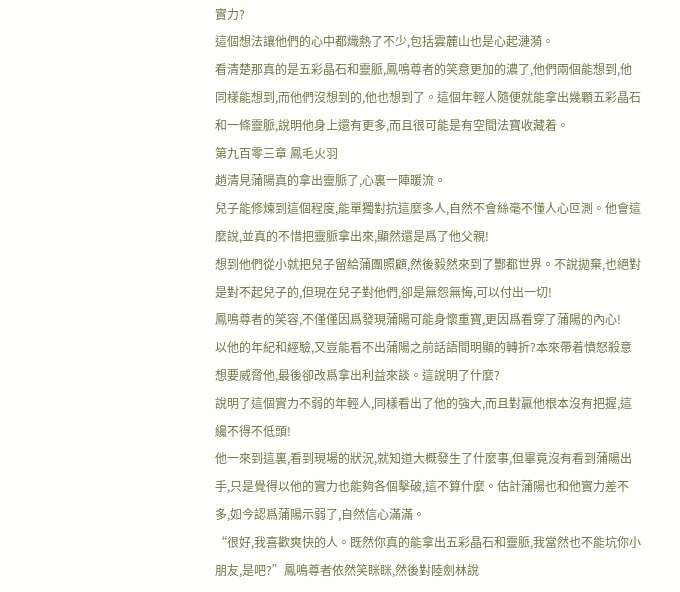實力?
這個想法讓他們的心中都熾熱了不少,包括雲麓山也是心起漣漪。
看清楚那真的是五彩晶石和靈脈,鳳鳴尊者的笑意更加的濃了,他們兩個能想到,他同樣能想到,而他們沒想到的,他也想到了。這個年輕人隨便就能拿出幾顆五彩晶石和一條靈脈,說明他身上還有更多,而且很可能是有空間法寶收藏着。
第九百零三章 鳳毛火羽
趙清見蒲陽真的拿出靈脈了,心裏一陣暖流。
兒子能修煉到這個程度,能單獨對抗這麼多人,自然不會絲毫不懂人心叵測。他會這麼說,並真的不惜把靈脈拿出來,顯然還是爲了他父親!
想到他們從小就把兒子留給蒲團照顧,然後毅然來到了酆都世界。不說拋棄,也絕對是對不起兒子的,但現在兒子對他們,卻是無怨無悔,可以付出一切!
鳳鳴尊者的笑容,不僅僅因爲發現蒲陽可能身懷重寶,更因爲看穿了蒲陽的內心!
以他的年紀和經驗,又豈能看不出蒲陽之前話語間明顯的轉折?本來帶着憤怒殺意想要威脅他,最後卻改爲拿出利益來談。這說明了什麼?
說明了這個實力不弱的年輕人,同樣看出了他的強大,而且對贏他根本沒有把握,這纔不得不低頭!
他一來到這裏,看到現場的狀況,就知道大概發生了什麼事,但畢竟沒有看到蒲陽出手,只是覺得以他的實力也能夠各個擊破,這不算什麼。估計蒲陽也和他實力差不多,如今認爲蒲陽示弱了,自然信心滿滿。
“很好,我喜歡爽快的人。既然你真的能拿出五彩晶石和靈脈,我當然也不能坑你小朋友,是吧?”鳳鳴尊者依然笑眯眯,然後對陸劍林說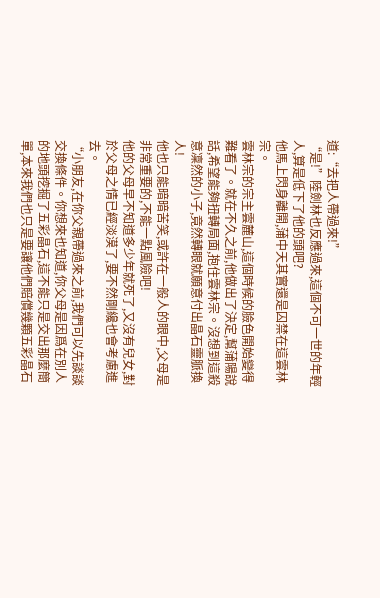道:“去把人帶過來!”
“是!”陸劍林也反應過來,這個不可一世的年輕人,算是低下了他的頭吧?
他馬上閃身離開,蒲中天其實還是囚禁在這雲林宗。
雲林宗的宗主雲麓山,這個時候的臉色開始變得難看了。就在不久之前,他做出了決定,幫蒲陽說話,希望能夠扭轉局面,抱住雲林宗。沒想到這殺意凜然的小子,竟然轉眼就願意付出晶石靈脈換人!
他也只能暗暗苦笑,或許在一般人的眼中,父母是非常重要的,不能一點風險吧!
他的父母早不知道多少年就死了,又沒有兒女,對於父母之情已經淡漠了,要不然剛纔也會考慮進去。
“小朋友,在你父親帶過來之前,我們可以先談談交換條件。你想來也知道,你父母是因爲在別人的地頭挖掘了五彩晶石,這不能只是交出那麼簡單,本來我們也只是要讓他們賠償幾顆五彩晶石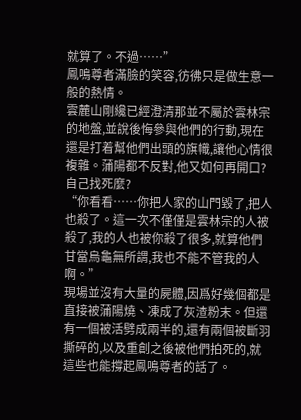就算了。不過……”
鳳鳴尊者滿臉的笑容,彷彿只是做生意一般的熱情。
雲麓山剛纔已經澄清那並不屬於雲林宗的地盤,並說後悔參與他們的行動,現在還是打着幫他們出頭的旗幟,讓他心情很複雜。蒲陽都不反對,他又如何再開口?自己找死麼?
“你看看……你把人家的山門毀了,把人也殺了。這一次不僅僅是雲林宗的人被殺了,我的人也被你殺了很多,就算他們甘當烏龜無所謂,我也不能不管我的人啊。”
現場並沒有大量的屍體,因爲好幾個都是直接被蒲陽燒、凍成了灰渣粉末。但還有一個被活劈成兩半的,還有兩個被斷羽撕碎的,以及重創之後被他們拍死的,就這些也能撐起鳳鳴尊者的話了。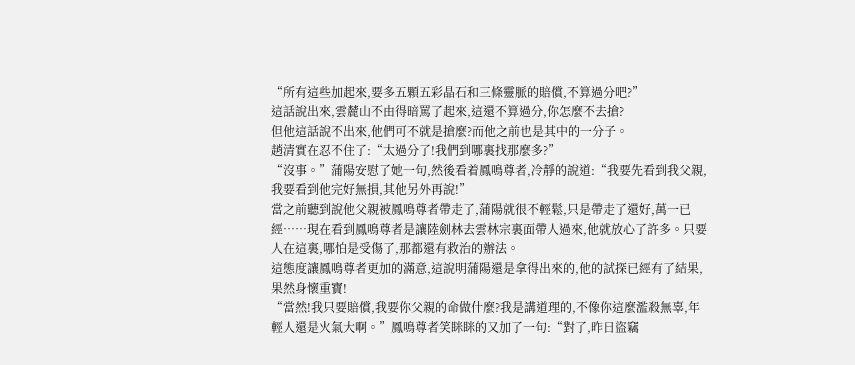“所有這些加起來,要多五顆五彩晶石和三條靈脈的賠償,不算過分吧?”
這話說出來,雲麓山不由得暗罵了起來,這還不算過分,你怎麼不去搶?
但他這話說不出來,他們可不就是搶麼?而他之前也是其中的一分子。
趙清實在忍不住了:“太過分了!我們到哪裏找那麼多?”
“沒事。”蒲陽安慰了她一句,然後看着鳳鳴尊者,冷靜的說道:“我要先看到我父親,我要看到他完好無損,其他另外再說!”
當之前聽到說他父親被鳳鳴尊者帶走了,蒲陽就很不輕鬆,只是帶走了還好,萬一已經……現在看到鳳鳴尊者是讓陸劍林去雲林宗裏面帶人過來,他就放心了許多。只要人在這裏,哪怕是受傷了,那都還有救治的辦法。
這態度讓鳳鳴尊者更加的滿意,這說明蒲陽還是拿得出來的,他的試探已經有了結果,果然身懷重寶!
“當然!我只要賠償,我要你父親的命做什麼?我是講道理的,不像你這麼濫殺無辜,年輕人還是火氣大啊。”鳳鳴尊者笑眯眯的又加了一句:“對了,昨日盜竊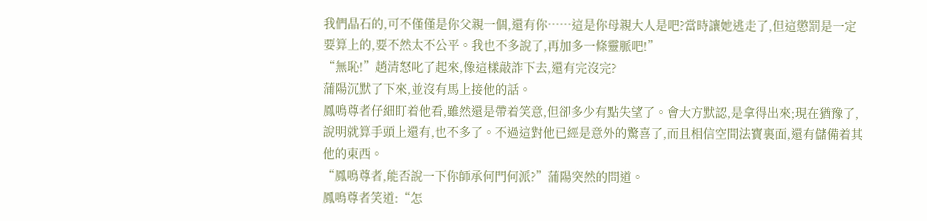我們晶石的,可不僅僅是你父親一個,還有你……這是你母親大人是吧?當時讓她逃走了,但這懲罰是一定要算上的,要不然太不公平。我也不多說了,再加多一條靈脈吧!”
“無恥!”趙清怒叱了起來,像這樣敲詐下去,還有完沒完?
蒲陽沉默了下來,並沒有馬上接他的話。
鳳鳴尊者仔細盯着他看,雖然還是帶着笑意,但卻多少有點失望了。會大方默認,是拿得出來;現在猶豫了,說明就算手頭上還有,也不多了。不過這對他已經是意外的驚喜了,而且相信空間法寶裏面,還有儲備着其他的東西。
“鳳鳴尊者,能否說一下你師承何門何派?”蒲陽突然的問道。
鳳鳴尊者笑道:“怎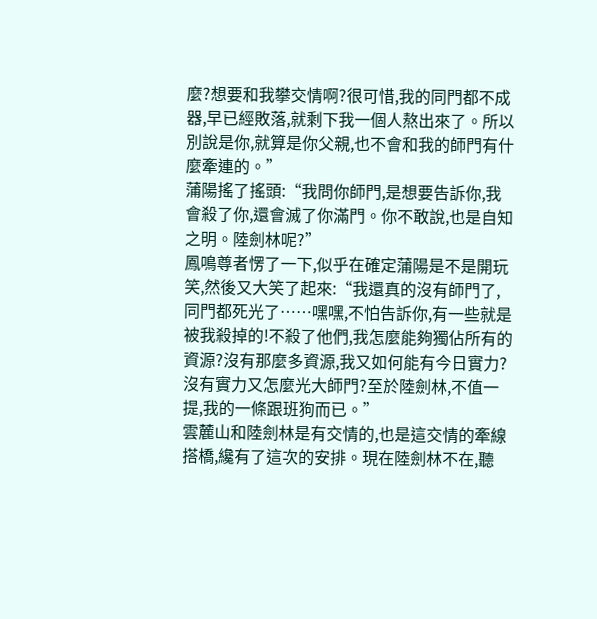麼?想要和我攀交情啊?很可惜,我的同門都不成器,早已經敗落,就剩下我一個人熬出來了。所以別說是你,就算是你父親,也不會和我的師門有什麼牽連的。”
蒲陽搖了搖頭:“我問你師門,是想要告訴你,我會殺了你,還會滅了你滿門。你不敢說,也是自知之明。陸劍林呢?”
鳳鳴尊者愣了一下,似乎在確定蒲陽是不是開玩笑,然後又大笑了起來:“我還真的沒有師門了,同門都死光了……嘿嘿,不怕告訴你,有一些就是被我殺掉的!不殺了他們,我怎麼能夠獨佔所有的資源?沒有那麼多資源,我又如何能有今日實力?沒有實力又怎麼光大師門?至於陸劍林,不值一提,我的一條跟班狗而已。”
雲麓山和陸劍林是有交情的,也是這交情的牽線搭橋,纔有了這次的安排。現在陸劍林不在,聽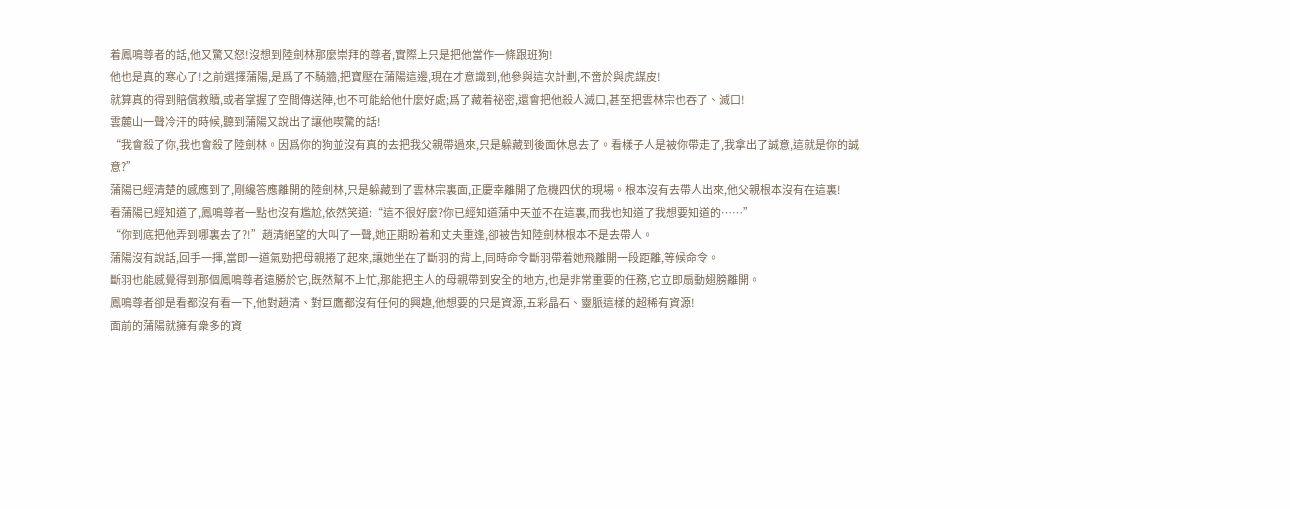着鳳鳴尊者的話,他又驚又怒!沒想到陸劍林那麼崇拜的尊者,實際上只是把他當作一條跟班狗!
他也是真的寒心了!之前選擇蒲陽,是爲了不騎牆,把寶壓在蒲陽這邊,現在才意識到,他參與這次計劃,不啻於與虎謀皮!
就算真的得到賠償救贖,或者掌握了空間傳送陣,也不可能給他什麼好處;爲了藏着祕密,還會把他殺人滅口,甚至把雲林宗也吞了、滅口!
雲麓山一聲冷汗的時候,聽到蒲陽又說出了讓他喫驚的話!
“我會殺了你,我也會殺了陸劍林。因爲你的狗並沒有真的去把我父親帶過來,只是躲藏到後面休息去了。看樣子人是被你帶走了,我拿出了誠意,這就是你的誠意?”
蒲陽已經清楚的感應到了,剛纔答應離開的陸劍林,只是躲藏到了雲林宗裏面,正慶幸離開了危機四伏的現場。根本沒有去帶人出來,他父親根本沒有在這裏!
看蒲陽已經知道了,鳳鳴尊者一點也沒有尷尬,依然笑道:“這不很好麼?你已經知道蒲中天並不在這裏,而我也知道了我想要知道的……”
“你到底把他弄到哪裏去了?!”趙清絕望的大叫了一聲,她正期盼着和丈夫重逢,卻被告知陸劍林根本不是去帶人。
蒲陽沒有說話,回手一揮,當即一道氣勁把母親捲了起來,讓她坐在了斷羽的背上,同時命令斷羽帶着她飛離開一段距離,等候命令。
斷羽也能感覺得到那個鳳鳴尊者遠勝於它,既然幫不上忙,那能把主人的母親帶到安全的地方,也是非常重要的任務,它立即扇動翅膀離開。
鳳鳴尊者卻是看都沒有看一下,他對趙清、對巨鷹都沒有任何的興趣,他想要的只是資源,五彩晶石、靈脈這樣的超稀有資源!
面前的蒲陽就擁有衆多的資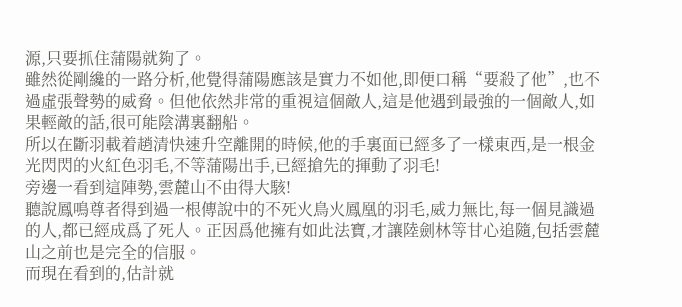源,只要抓住蒲陽就夠了。
雖然從剛纔的一路分析,他覺得蒲陽應該是實力不如他,即便口稱“要殺了他”,也不過虛張聲勢的威脅。但他依然非常的重視這個敵人,這是他遇到最強的一個敵人,如果輕敵的話,很可能陰溝裏翻船。
所以在斷羽載着趙清快速升空離開的時候,他的手裏面已經多了一樣東西,是一根金光閃閃的火紅色羽毛,不等蒲陽出手,已經搶先的揮動了羽毛!
旁邊一看到這陣勢,雲麓山不由得大駭!
聽說鳳鳴尊者得到過一根傳說中的不死火鳥火鳳凰的羽毛,威力無比,每一個見識過的人,都已經成爲了死人。正因爲他擁有如此法寶,才讓陸劍林等甘心追隨,包括雲麓山之前也是完全的信服。
而現在看到的,估計就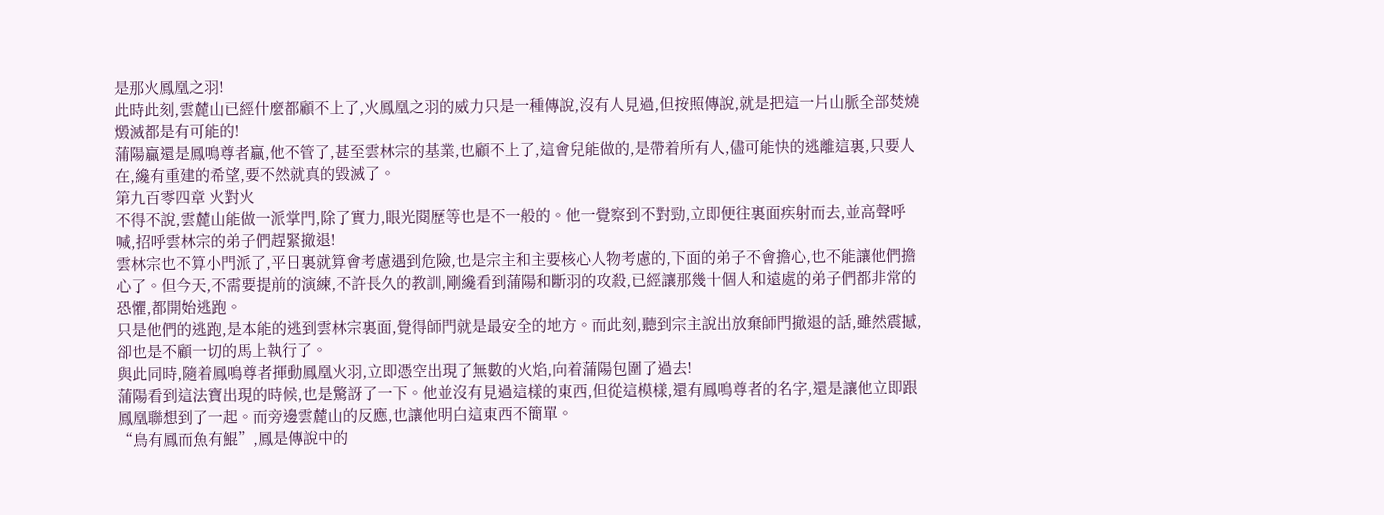是那火鳳凰之羽!
此時此刻,雲麓山已經什麼都顧不上了,火鳳凰之羽的威力只是一種傳說,沒有人見過,但按照傳說,就是把這一片山脈全部焚燒燬滅都是有可能的!
蒲陽贏還是鳳鳴尊者贏,他不管了,甚至雲林宗的基業,也顧不上了,這會兒能做的,是帶着所有人,儘可能快的逃離這裏,只要人在,纔有重建的希望,要不然就真的毀滅了。
第九百零四章 火對火
不得不說,雲麓山能做一派掌門,除了實力,眼光閱歷等也是不一般的。他一覺察到不對勁,立即便往裏面疾射而去,並高聲呼喊,招呼雲林宗的弟子們趕緊撤退!
雲林宗也不算小門派了,平日裏就算會考慮遇到危險,也是宗主和主要核心人物考慮的,下面的弟子不會擔心,也不能讓他們擔心了。但今天,不需要提前的演練,不許長久的教訓,剛纔看到蒲陽和斷羽的攻殺,已經讓那幾十個人和遠處的弟子們都非常的恐懼,都開始逃跑。
只是他們的逃跑,是本能的逃到雲林宗裏面,覺得師門就是最安全的地方。而此刻,聽到宗主說出放棄師門撤退的話,雖然震撼,卻也是不顧一切的馬上執行了。
與此同時,隨着鳳鳴尊者揮動鳳凰火羽,立即憑空出現了無數的火焰,向着蒲陽包圍了過去!
蒲陽看到這法寶出現的時候,也是驚訝了一下。他並沒有見過這樣的東西,但從這模樣,還有鳳鳴尊者的名字,還是讓他立即跟鳳凰聯想到了一起。而旁邊雲麓山的反應,也讓他明白這東西不簡單。
“鳥有鳳而魚有鯤”,鳳是傳說中的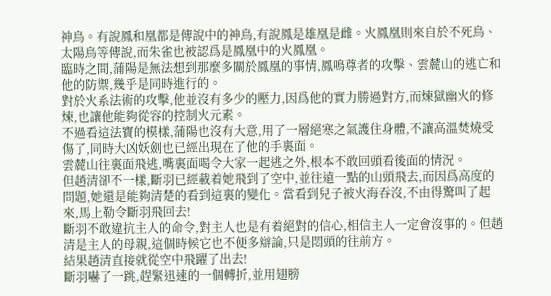神鳥。有說鳳和凰都是傳說中的神鳥,有說鳳是雄凰是雌。火鳳凰則來自於不死鳥、太陽鳥等傳說,而朱雀也被認爲是鳳凰中的火鳳凰。
臨時之間,蒲陽是無法想到那麼多關於鳳凰的事情,鳳鳴尊者的攻擊、雲麓山的逃亡和他的防禦,幾乎是同時進行的。
對於火系法術的攻擊,他並沒有多少的壓力,因爲他的實力勝過對方,而煉獄幽火的修煉,也讓他能夠從容的控制火元素。
不過看這法寶的模樣,蒲陽也沒有大意,用了一層絕寒之氣護住身體,不讓高溫焚燒受傷了,同時大凶妖劍也已經出現在了他的手裏面。
雲麓山往裏面飛逃,嘴裏面喝令大家一起逃之外,根本不敢回頭看後面的情況。
但趙清卻不一樣,斷羽已經載着她飛到了空中,並往遠一點的山頭飛去,而因爲高度的問題,她還是能夠清楚的看到這裏的變化。當看到兒子被火海吞沒,不由得驚叫了起來,馬上勒令斷羽飛回去!
斷羽不敢違抗主人的命令,對主人也是有着絕對的信心,相信主人一定會沒事的。但趙清是主人的母親,這個時候它也不便多辯論,只是悶頭的往前方。
結果趙清直接就從空中飛躍了出去!
斷羽嚇了一跳,趕緊迅速的一個轉折,並用翅膀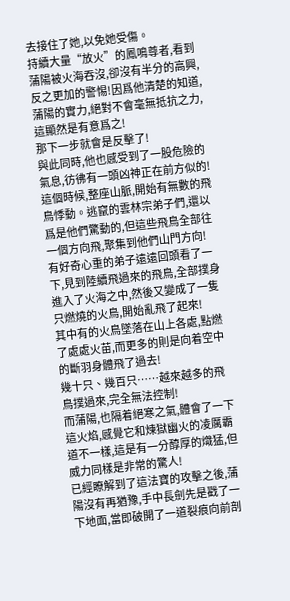去接住了她,以免她受傷。
持續大量“放火”的鳳鳴尊者,看到蒲陽被火海吞沒,卻沒有半分的高興,反之更加的警惕!因爲他清楚的知道,蒲陽的實力,絕對不會毫無抵抗之力,這顯然是有意爲之!
那下一步就會是反擊了!
與此同時,他也感受到了一股危險的氣息,彷彿有一頭凶神正在前方似的!
這個時候,整座山脈,開始有無數的飛鳥悸動。逃竄的雲林宗弟子們,還以爲是他們驚動的,但這些飛鳥全部往一個方向飛,聚集到他們山門方向!
有好奇心重的弟子遠遠回頭看了一下,見到陸續飛過來的飛鳥,全部撲身進入了火海之中,然後又變成了一隻只燃燒的火鳥,開始亂飛了起來!
其中有的火鳥墜落在山上各處,點燃了處處火苗,而更多的則是向着空中的斷羽身體飛了過去!
幾十只、幾百只……越來越多的飛鳥撲過來,完全無法控制!
而蒲陽,也隔着絕寒之氣,體會了一下這火焰,感覺它和煉獄幽火的凌厲霸道不一樣,這是有一分醇厚的熾猛,但威力同樣是非常的驚人!
已經瞭解到了這法寶的攻擊之後,蒲陽沒有再猶豫,手中長劍先是戳了一下地面,當即破開了一道裂痕向前剖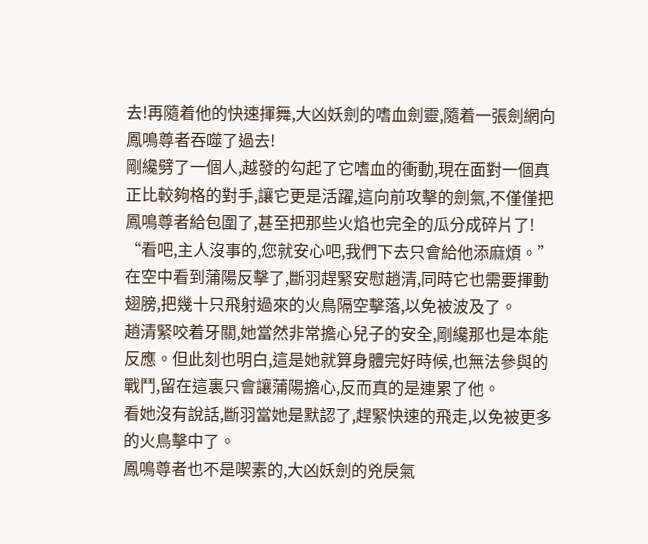去!再隨着他的快速揮舞,大凶妖劍的嗜血劍靈,隨着一張劍網向鳳鳴尊者吞噬了過去!
剛纔劈了一個人,越發的勾起了它嗜血的衝動,現在面對一個真正比較夠格的對手,讓它更是活躍,這向前攻擊的劍氣,不僅僅把鳳鳴尊者給包圍了,甚至把那些火焰也完全的瓜分成碎片了!
“看吧,主人沒事的,您就安心吧,我們下去只會給他添麻煩。”
在空中看到蒲陽反擊了,斷羽趕緊安慰趙清,同時它也需要揮動翅膀,把幾十只飛射過來的火鳥隔空擊落,以免被波及了。
趙清緊咬着牙關,她當然非常擔心兒子的安全,剛纔那也是本能反應。但此刻也明白,這是她就算身體完好時候,也無法參與的戰鬥,留在這裏只會讓蒲陽擔心,反而真的是連累了他。
看她沒有說話,斷羽當她是默認了,趕緊快速的飛走,以免被更多的火鳥擊中了。
鳳鳴尊者也不是喫素的,大凶妖劍的兇戾氣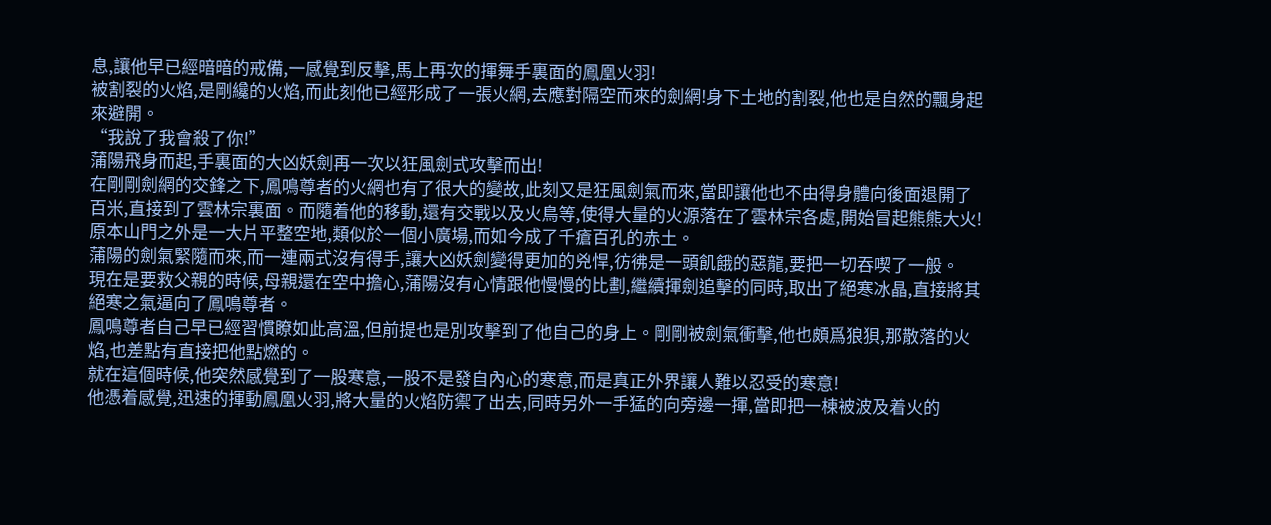息,讓他早已經暗暗的戒備,一感覺到反擊,馬上再次的揮舞手裏面的鳳凰火羽!
被割裂的火焰,是剛纔的火焰,而此刻他已經形成了一張火網,去應對隔空而來的劍網!身下土地的割裂,他也是自然的飄身起來避開。
“我說了我會殺了你!”
蒲陽飛身而起,手裏面的大凶妖劍再一次以狂風劍式攻擊而出!
在剛剛劍網的交鋒之下,鳳鳴尊者的火網也有了很大的變故,此刻又是狂風劍氣而來,當即讓他也不由得身體向後面退開了百米,直接到了雲林宗裏面。而隨着他的移動,還有交戰以及火鳥等,使得大量的火源落在了雲林宗各處,開始冒起熊熊大火!
原本山門之外是一大片平整空地,類似於一個小廣場,而如今成了千瘡百孔的赤土。
蒲陽的劍氣緊隨而來,而一連兩式沒有得手,讓大凶妖劍變得更加的兇悍,彷彿是一頭飢餓的惡龍,要把一切吞喫了一般。
現在是要救父親的時候,母親還在空中擔心,蒲陽沒有心情跟他慢慢的比劃,繼續揮劍追擊的同時,取出了絕寒冰晶,直接將其絕寒之氣逼向了鳳鳴尊者。
鳳鳴尊者自己早已經習慣瞭如此高溫,但前提也是別攻擊到了他自己的身上。剛剛被劍氣衝擊,他也頗爲狼狽,那散落的火焰,也差點有直接把他點燃的。
就在這個時候,他突然感覺到了一股寒意,一股不是發自內心的寒意,而是真正外界讓人難以忍受的寒意!
他憑着感覺,迅速的揮動鳳凰火羽,將大量的火焰防禦了出去,同時另外一手猛的向旁邊一揮,當即把一棟被波及着火的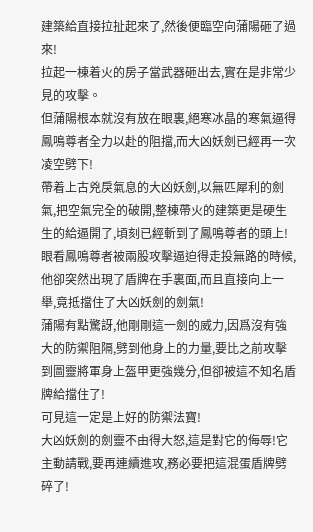建築給直接拉扯起來了,然後便臨空向蒲陽砸了過來!
拉起一棟着火的房子當武器砸出去,實在是非常少見的攻擊。
但蒲陽根本就沒有放在眼裏,絕寒冰晶的寒氣逼得鳳鳴尊者全力以赴的阻擋,而大凶妖劍已經再一次凌空劈下!
帶着上古兇戾氣息的大凶妖劍,以無匹犀利的劍氣,把空氣完全的破開,整棟帶火的建築更是硬生生的給逼開了,頃刻已經斬到了鳳鳴尊者的頭上!
眼看鳳鳴尊者被兩股攻擊逼迫得走投無路的時候,他卻突然出現了盾牌在手裏面,而且直接向上一舉,竟抵擋住了大凶妖劍的劍氣!
蒲陽有點驚訝,他剛剛這一劍的威力,因爲沒有強大的防禦阻隔,劈到他身上的力量,要比之前攻擊到圖靈將軍身上盔甲更強幾分,但卻被這不知名盾牌給擋住了!
可見這一定是上好的防禦法寶!
大凶妖劍的劍靈不由得大怒,這是對它的侮辱!它主動請戰,要再連續進攻,務必要把這混蛋盾牌劈碎了!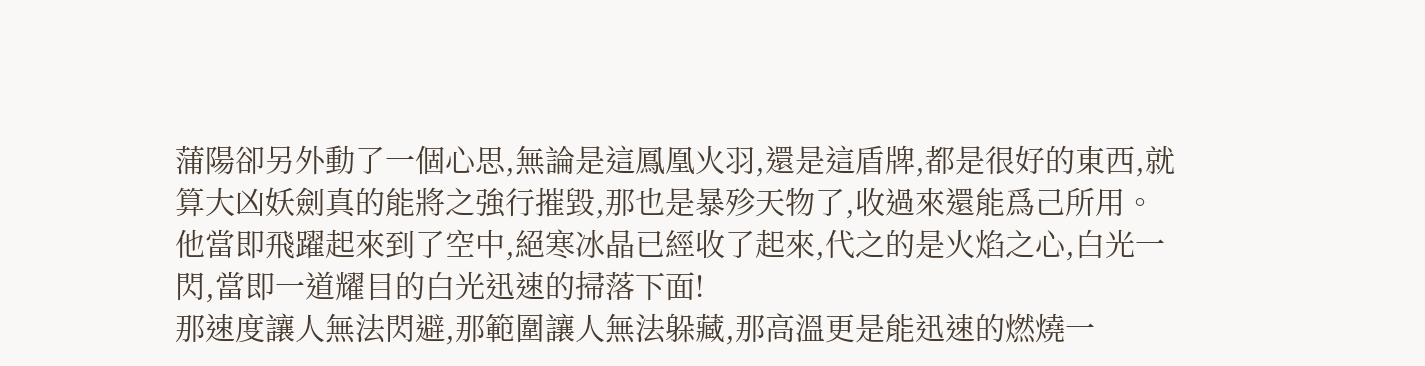蒲陽卻另外動了一個心思,無論是這鳳凰火羽,還是這盾牌,都是很好的東西,就算大凶妖劍真的能將之強行摧毀,那也是暴殄天物了,收過來還能爲己所用。
他當即飛躍起來到了空中,絕寒冰晶已經收了起來,代之的是火焰之心,白光一閃,當即一道耀目的白光迅速的掃落下面!
那速度讓人無法閃避,那範圍讓人無法躲藏,那高溫更是能迅速的燃燒一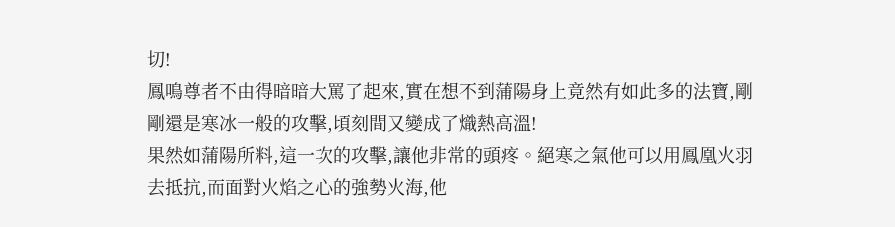切!
鳳鳴尊者不由得暗暗大罵了起來,實在想不到蒲陽身上竟然有如此多的法寶,剛剛還是寒冰一般的攻擊,頃刻間又變成了熾熱高溫!
果然如蒲陽所料,這一次的攻擊,讓他非常的頭疼。絕寒之氣他可以用鳳凰火羽去抵抗,而面對火焰之心的強勢火海,他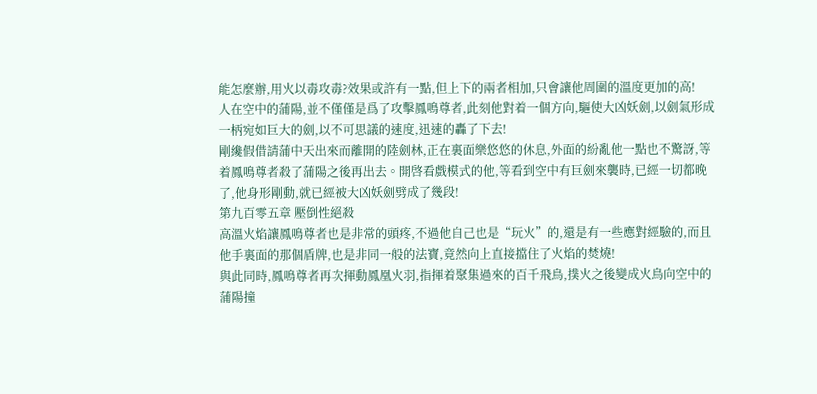能怎麼辦,用火以毒攻毒?效果或許有一點,但上下的兩者相加,只會讓他周圍的溫度更加的高!
人在空中的蒲陽,並不僅僅是爲了攻擊鳳鳴尊者,此刻他對着一個方向,驅使大凶妖劍,以劍氣形成一柄宛如巨大的劍,以不可思議的速度,迅速的轟了下去!
剛纔假借請蒲中天出來而離開的陸劍林,正在裏面樂悠悠的休息,外面的紛亂他一點也不驚訝,等着鳳鳴尊者殺了蒲陽之後再出去。開啓看戲模式的他,等看到空中有巨劍來襲時,已經一切都晚了,他身形剛動,就已經被大凶妖劍劈成了幾段!
第九百零五章 壓倒性絕殺
高溫火焰讓鳳鳴尊者也是非常的頭疼,不過他自己也是“玩火”的,還是有一些應對經驗的,而且他手裏面的那個盾牌,也是非同一般的法寶,竟然向上直接擋住了火焰的焚燒!
與此同時,鳳鳴尊者再次揮動鳳凰火羽,指揮着聚集過來的百千飛鳥,撲火之後變成火鳥向空中的蒲陽撞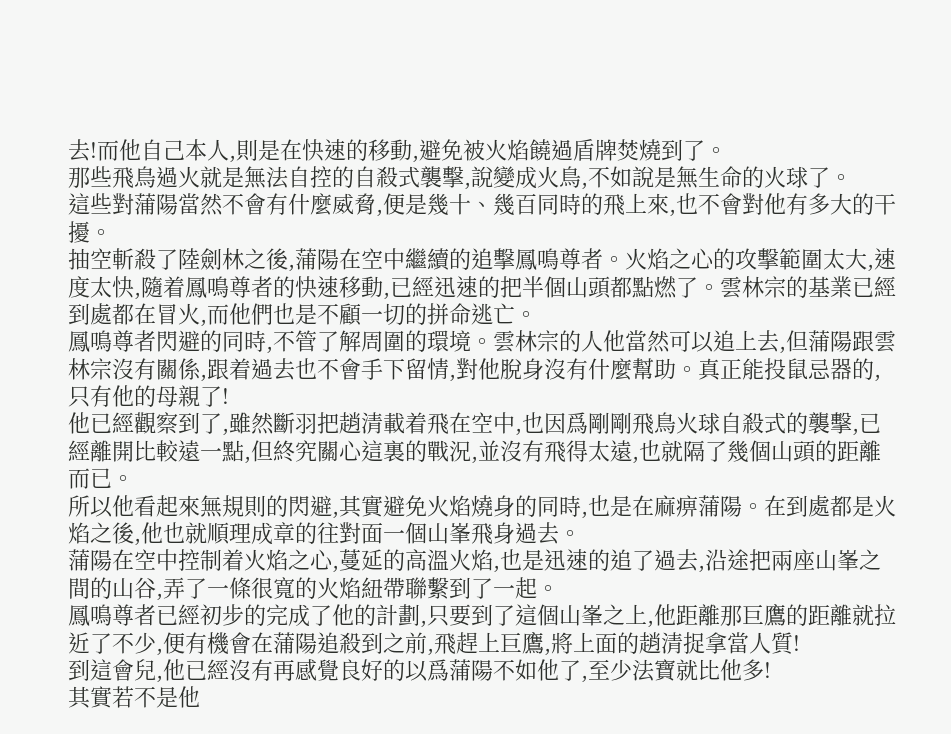去!而他自己本人,則是在快速的移動,避免被火焰饒過盾牌焚燒到了。
那些飛鳥過火就是無法自控的自殺式襲擊,說變成火鳥,不如說是無生命的火球了。
這些對蒲陽當然不會有什麼威脅,便是幾十、幾百同時的飛上來,也不會對他有多大的干擾。
抽空斬殺了陸劍林之後,蒲陽在空中繼續的追擊鳳鳴尊者。火焰之心的攻擊範圍太大,速度太快,隨着鳳鳴尊者的快速移動,已經迅速的把半個山頭都點燃了。雲林宗的基業已經到處都在冒火,而他們也是不顧一切的拼命逃亡。
鳳鳴尊者閃避的同時,不管了解周圍的環境。雲林宗的人他當然可以追上去,但蒲陽跟雲林宗沒有關係,跟着過去也不會手下留情,對他脫身沒有什麼幫助。真正能投鼠忌器的,只有他的母親了!
他已經觀察到了,雖然斷羽把趙清載着飛在空中,也因爲剛剛飛鳥火球自殺式的襲擊,已經離開比較遠一點,但終究關心這裏的戰況,並沒有飛得太遠,也就隔了幾個山頭的距離而已。
所以他看起來無規則的閃避,其實避免火焰燒身的同時,也是在麻痹蒲陽。在到處都是火焰之後,他也就順理成章的往對面一個山峯飛身過去。
蒲陽在空中控制着火焰之心,蔓延的高溫火焰,也是迅速的追了過去,沿途把兩座山峯之間的山谷,弄了一條很寬的火焰紐帶聯繫到了一起。
鳳鳴尊者已經初步的完成了他的計劃,只要到了這個山峯之上,他距離那巨鷹的距離就拉近了不少,便有機會在蒲陽追殺到之前,飛趕上巨鷹,將上面的趙清捉拿當人質!
到這會兒,他已經沒有再感覺良好的以爲蒲陽不如他了,至少法寶就比他多!
其實若不是他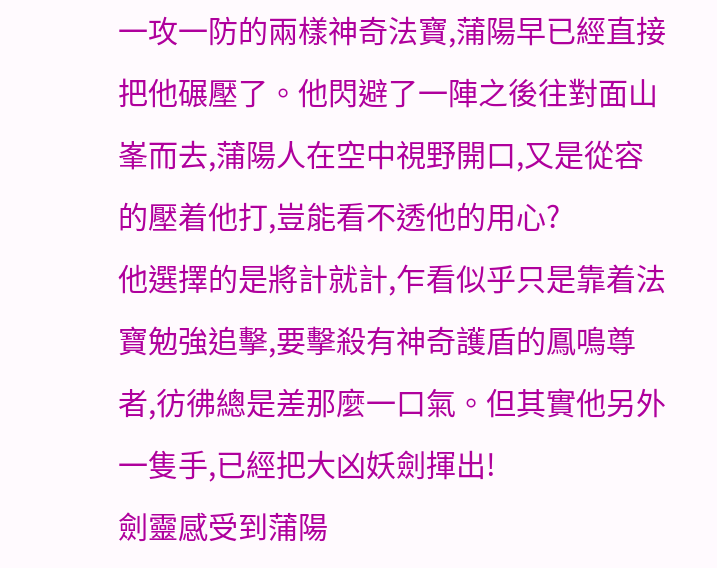一攻一防的兩樣神奇法寶,蒲陽早已經直接把他碾壓了。他閃避了一陣之後往對面山峯而去,蒲陽人在空中視野開口,又是從容的壓着他打,豈能看不透他的用心?
他選擇的是將計就計,乍看似乎只是靠着法寶勉強追擊,要擊殺有神奇護盾的鳳鳴尊者,彷彿總是差那麼一口氣。但其實他另外一隻手,已經把大凶妖劍揮出!
劍靈感受到蒲陽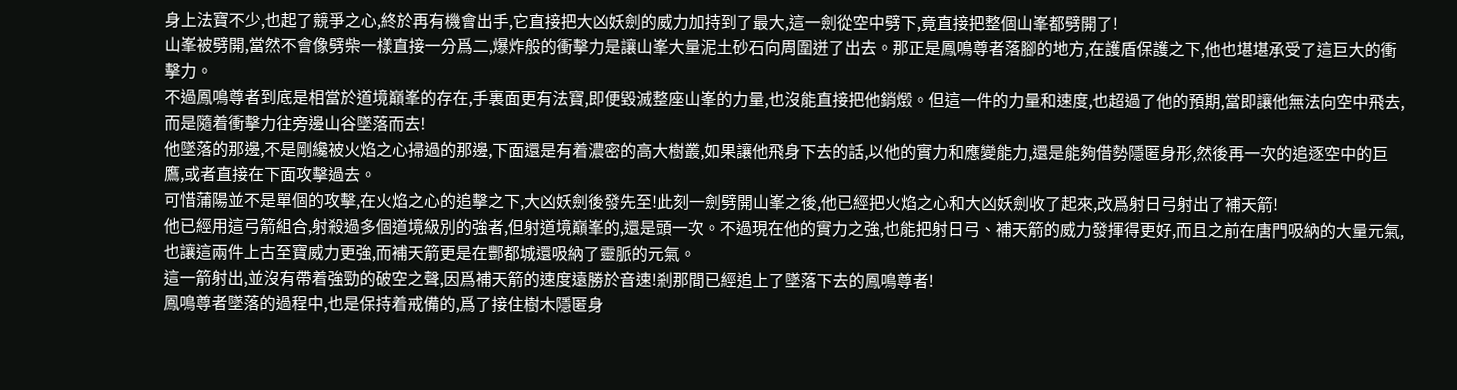身上法寶不少,也起了競爭之心,終於再有機會出手,它直接把大凶妖劍的威力加持到了最大,這一劍從空中劈下,竟直接把整個山峯都劈開了!
山峯被劈開,當然不會像劈柴一樣直接一分爲二,爆炸般的衝擊力是讓山峯大量泥土砂石向周圍迸了出去。那正是鳳鳴尊者落腳的地方,在護盾保護之下,他也堪堪承受了這巨大的衝擊力。
不過鳳鳴尊者到底是相當於道境巔峯的存在,手裏面更有法寶,即便毀滅整座山峯的力量,也沒能直接把他銷燬。但這一件的力量和速度,也超過了他的預期,當即讓他無法向空中飛去,而是隨着衝擊力往旁邊山谷墜落而去!
他墜落的那邊,不是剛纔被火焰之心掃過的那邊,下面還是有着濃密的高大樹叢,如果讓他飛身下去的話,以他的實力和應變能力,還是能夠借勢隱匿身形,然後再一次的追逐空中的巨鷹,或者直接在下面攻擊過去。
可惜蒲陽並不是單個的攻擊,在火焰之心的追擊之下,大凶妖劍後發先至!此刻一劍劈開山峯之後,他已經把火焰之心和大凶妖劍收了起來,改爲射日弓射出了補天箭!
他已經用這弓箭組合,射殺過多個道境級別的強者,但射道境巔峯的,還是頭一次。不過現在他的實力之強,也能把射日弓、補天箭的威力發揮得更好,而且之前在唐門吸納的大量元氣,也讓這兩件上古至寶威力更強,而補天箭更是在酆都城還吸納了靈脈的元氣。
這一箭射出,並沒有帶着強勁的破空之聲,因爲補天箭的速度遠勝於音速!剎那間已經追上了墜落下去的鳳鳴尊者!
鳳鳴尊者墜落的過程中,也是保持着戒備的,爲了接住樹木隱匿身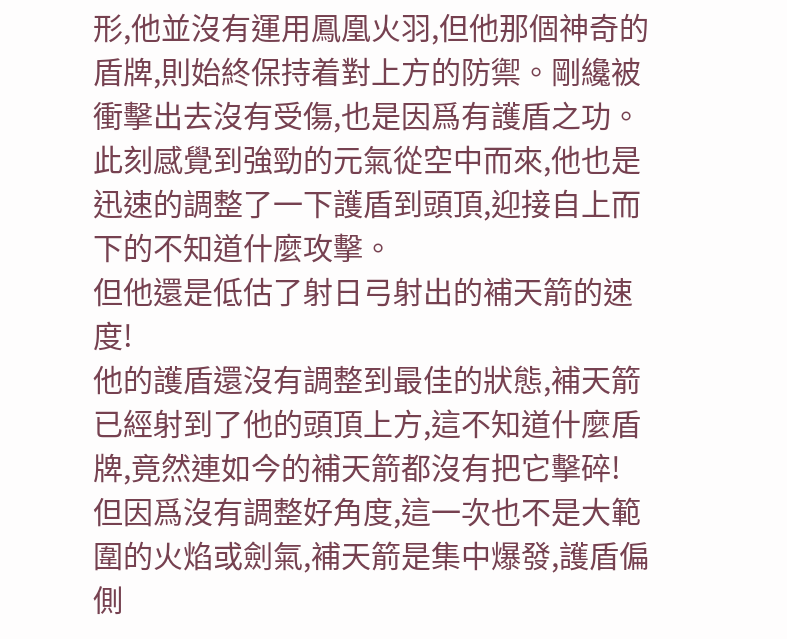形,他並沒有運用鳳凰火羽,但他那個神奇的盾牌,則始終保持着對上方的防禦。剛纔被衝擊出去沒有受傷,也是因爲有護盾之功。
此刻感覺到強勁的元氣從空中而來,他也是迅速的調整了一下護盾到頭頂,迎接自上而下的不知道什麼攻擊。
但他還是低估了射日弓射出的補天箭的速度!
他的護盾還沒有調整到最佳的狀態,補天箭已經射到了他的頭頂上方,這不知道什麼盾牌,竟然連如今的補天箭都沒有把它擊碎!
但因爲沒有調整好角度,這一次也不是大範圍的火焰或劍氣,補天箭是集中爆發,護盾偏側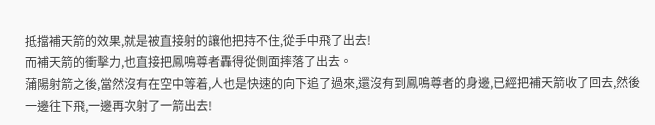抵擋補天箭的效果,就是被直接射的讓他把持不住,從手中飛了出去!
而補天箭的衝擊力,也直接把鳳鳴尊者轟得從側面摔落了出去。
蒲陽射箭之後,當然沒有在空中等着,人也是快速的向下追了過來,還沒有到鳳鳴尊者的身邊,已經把補天箭收了回去,然後一邊往下飛,一邊再次射了一箭出去!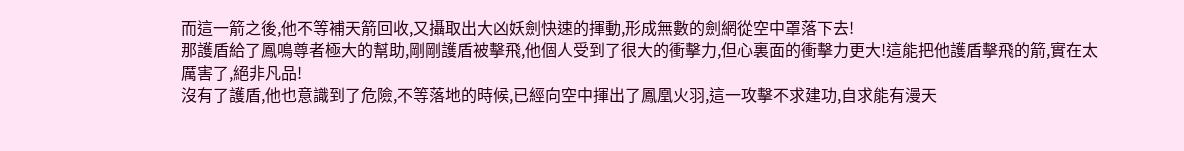而這一箭之後,他不等補天箭回收,又攝取出大凶妖劍快速的揮動,形成無數的劍網從空中罩落下去!
那護盾給了鳳鳴尊者極大的幫助,剛剛護盾被擊飛,他個人受到了很大的衝擊力,但心裏面的衝擊力更大!這能把他護盾擊飛的箭,實在太厲害了,絕非凡品!
沒有了護盾,他也意識到了危險,不等落地的時候,已經向空中揮出了鳳凰火羽,這一攻擊不求建功,自求能有漫天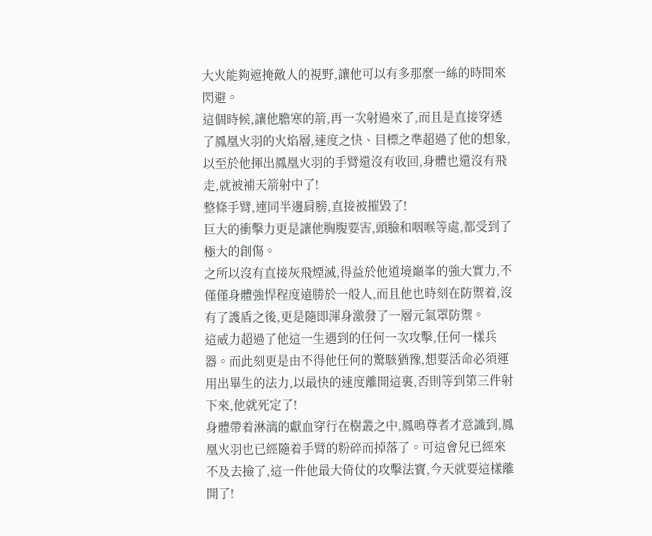大火能夠遮掩敵人的視野,讓他可以有多那麼一絲的時間來閃避。
這個時候,讓他膽寒的箭,再一次射過來了,而且是直接穿透了鳳凰火羽的火焰層,速度之快、目標之準超過了他的想象,以至於他揮出鳳凰火羽的手臂還沒有收回,身體也還沒有飛走,就被補天箭射中了!
整條手臂,連同半邊肩膀,直接被摧毀了!
巨大的衝擊力更是讓他胸腹要害,頭臉和咽喉等處,都受到了極大的創傷。
之所以沒有直接灰飛煙滅,得益於他道境巔峯的強大實力,不僅僅身體強悍程度遠勝於一般人,而且他也時刻在防禦着,沒有了護盾之後,更是隨即渾身激發了一層元氣罩防禦。
這威力超過了他這一生遇到的任何一次攻擊,任何一樣兵器。而此刻更是由不得他任何的驚駭猶豫,想要活命必須運用出畢生的法力,以最快的速度離開這裏,否則等到第三件射下來,他就死定了!
身體帶着淋漓的獻血穿行在樹叢之中,鳳鳴尊者才意識到,鳳凰火羽也已經隨着手臂的粉碎而掉落了。可這會兒已經來不及去撿了,這一件他最大倚仗的攻擊法寶,今天就要這樣離開了!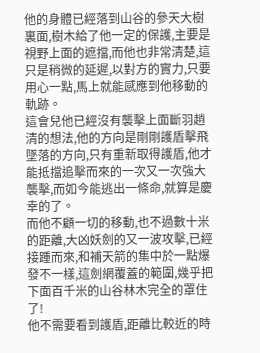他的身體已經落到山谷的參天大樹裏面,樹木給了他一定的保護,主要是視野上面的遮擋,而他也非常清楚,這只是稍微的延遲,以對方的實力,只要用心一點,馬上就能感應到他移動的軌跡。
這會兒他已經沒有襲擊上面斷羽趙清的想法,他的方向是剛剛護盾擊飛墜落的方向,只有重新取得護盾,他才能抵擋追擊而來的一次又一次強大襲擊,而如今能逃出一條命,就算是慶幸的了。
而他不顧一切的移動,也不過數十米的距離,大凶妖劍的又一波攻擊,已經接踵而來,和補天箭的集中於一點爆發不一樣,這劍網覆蓋的範圍,幾乎把下面百千米的山谷林木完全的罩住了!
他不需要看到護盾,距離比較近的時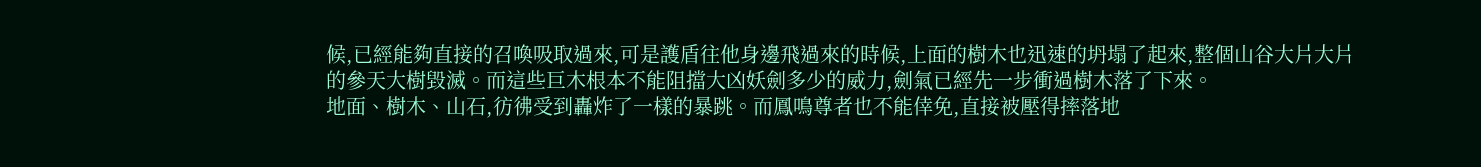候,已經能夠直接的召喚吸取過來,可是護盾往他身邊飛過來的時候,上面的樹木也迅速的坍塌了起來,整個山谷大片大片的參天大樹毀滅。而這些巨木根本不能阻擋大凶妖劍多少的威力,劍氣已經先一步衝過樹木落了下來。
地面、樹木、山石,彷彿受到轟炸了一樣的暴跳。而鳳鳴尊者也不能倖免,直接被壓得摔落地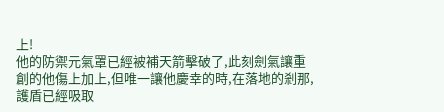上!
他的防禦元氣罩已經被補天箭擊破了,此刻劍氣讓重創的他傷上加上,但唯一讓他慶幸的時,在落地的剎那,護盾已經吸取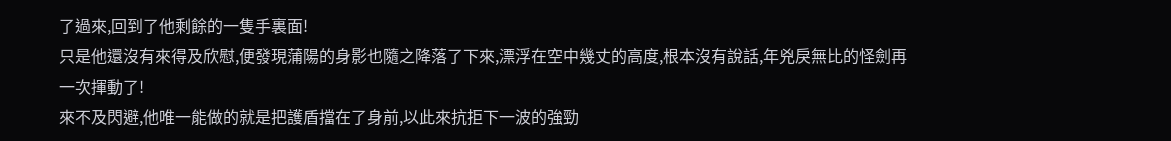了過來,回到了他剩餘的一隻手裏面!
只是他還沒有來得及欣慰,便發現蒲陽的身影也隨之降落了下來,漂浮在空中幾丈的高度,根本沒有說話,年兇戾無比的怪劍再一次揮動了!
來不及閃避,他唯一能做的就是把護盾擋在了身前,以此來抗拒下一波的強勁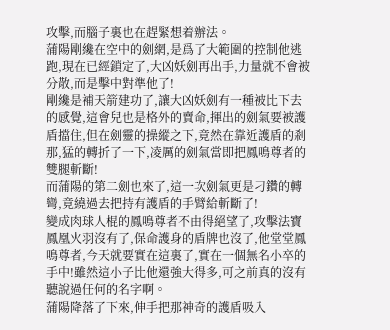攻擊,而腦子裏也在趕緊想着辦法。
蒲陽剛纔在空中的劍網,是爲了大範圍的控制他逃跑,現在已經鎖定了,大凶妖劍再出手,力量就不會被分散,而是擊中對準他了!
剛纔是補天箭建功了,讓大凶妖劍有一種被比下去的感覺,這會兒也是格外的賣命,揮出的劍氣要被護盾擋住,但在劍靈的操縱之下,竟然在靠近護盾的剎那,猛的轉折了一下,凌厲的劍氣當即把鳳鳴尊者的雙腿斬斷!
而蒲陽的第二劍也來了,這一次劍氣更是刁鑽的轉彎,竟繞過去把持有護盾的手臂給斬斷了!
變成肉球人棍的鳳鳴尊者不由得絕望了,攻擊法寶鳳凰火羽沒有了,保命護身的盾牌也沒了,他堂堂鳳鳴尊者,今天就要實在這裏了,實在一個無名小卒的手中!雖然這小子比他還強大得多,可之前真的沒有聽說過任何的名字啊。
蒲陽降落了下來,伸手把那神奇的護盾吸入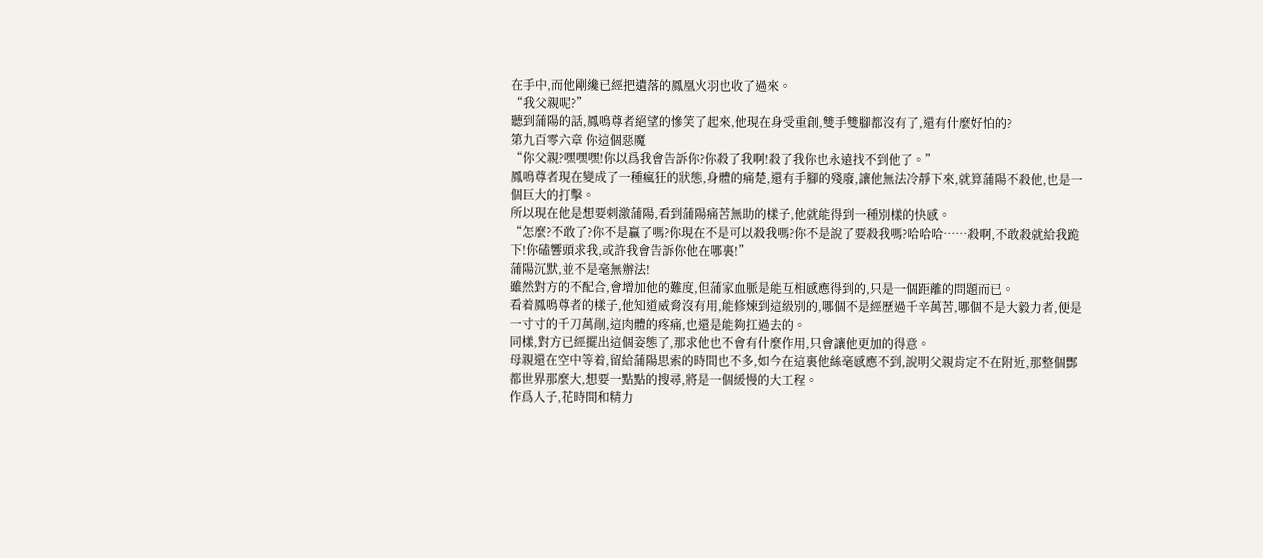在手中,而他剛纔已經把遺落的鳳凰火羽也收了過來。
“我父親呢?”
聽到蒲陽的話,鳳鳴尊者絕望的慘笑了起來,他現在身受重創,雙手雙腳都沒有了,還有什麼好怕的?
第九百零六章 你這個惡魔
“你父親?嘿嘿嘿!你以爲我會告訴你?你殺了我啊!殺了我你也永遠找不到他了。”
鳳鳴尊者現在變成了一種瘋狂的狀態,身體的痛楚,還有手腳的殘廢,讓他無法冷靜下來,就算蒲陽不殺他,也是一個巨大的打擊。
所以現在他是想要刺激蒲陽,看到蒲陽痛苦無助的樣子,他就能得到一種別樣的快感。
“怎麼?不敢了?你不是贏了嗎?你現在不是可以殺我嗎?你不是說了要殺我嗎?哈哈哈……殺啊,不敢殺就給我跪下!你磕響頭求我,或許我會告訴你他在哪裏!”
蒲陽沉默,並不是毫無辦法!
雖然對方的不配合,會增加他的難度,但蒲家血脈是能互相感應得到的,只是一個距離的問題而已。
看着鳳鳴尊者的樣子,他知道威脅沒有用,能修煉到這級別的,哪個不是經歷過千辛萬苦,哪個不是大毅力者,便是一寸寸的千刀萬剮,這肉體的疼痛,也還是能夠扛過去的。
同樣,對方已經擺出這個姿態了,那求他也不會有什麼作用,只會讓他更加的得意。
母親還在空中等着,留給蒲陽思索的時間也不多,如今在這裏他絲毫感應不到,說明父親肯定不在附近,那整個酆都世界那麼大,想要一點點的搜尋,將是一個緩慢的大工程。
作爲人子,花時間和精力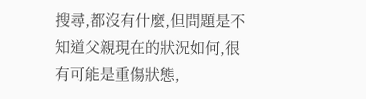搜尋,都沒有什麼,但問題是不知道父親現在的狀況如何,很有可能是重傷狀態,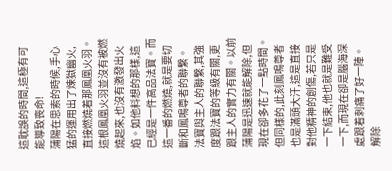這耽誤的時間,這極有可能導致喪命!
蒲陽在思索的時候,手心猛的運用出了煉獄幽火,直接燃燒着那鳳凰火羽。這根鳳凰火羽並沒有被燃燒起來,也沒有激發出火焰。如他料想的那樣,這已經是一件高品法寶。而這一番的燃燒,就是要切斷和鳳鳴尊者的聯繫。
法寶與主人的聯繫,其強度跟法寶的等級有關,更跟主人的實力有關。以前蒲陽是迅速就能解除,但現在卻多花了一點時間。
但同樣的,此刻鳳鳴尊者也是滿頭大汗,這是直接對他精神的創傷,若只是一下結束,他也就是難受一下,而現在卻是腦海深處跟着刺痛了好一陣。
解除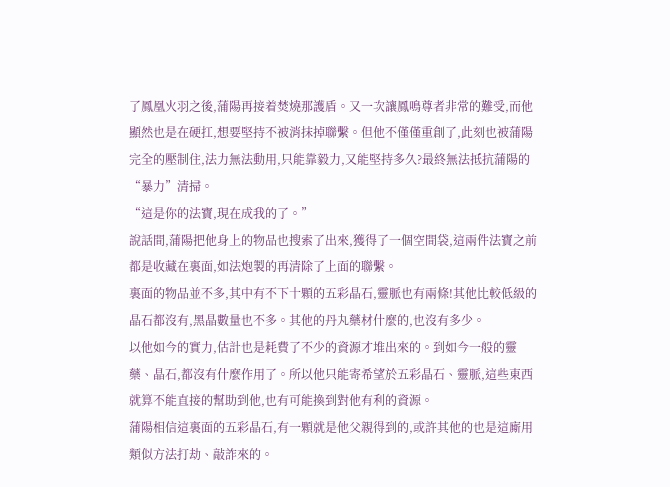了鳳凰火羽之後,蒲陽再接着焚燒那護盾。又一次讓鳳鳴尊者非常的難受,而他顯然也是在硬扛,想要堅持不被消抹掉聯繫。但他不僅僅重創了,此刻也被蒲陽完全的壓制住,法力無法動用,只能靠毅力,又能堅持多久?最終無法抵抗蒲陽的“暴力”清掃。
“這是你的法寶,現在成我的了。”
說話間,蒲陽把他身上的物品也搜索了出來,獲得了一個空間袋,這兩件法寶之前都是收藏在裏面,如法炮製的再清除了上面的聯繫。
裏面的物品並不多,其中有不下十顆的五彩晶石,靈脈也有兩條!其他比較低級的晶石都沒有,黑晶數量也不多。其他的丹丸藥材什麼的,也沒有多少。
以他如今的實力,估計也是耗費了不少的資源才堆出來的。到如今一般的靈藥、晶石,都沒有什麼作用了。所以他只能寄希望於五彩晶石、靈脈,這些東西就算不能直接的幫助到他,也有可能換到對他有利的資源。
蒲陽相信這裏面的五彩晶石,有一顆就是他父親得到的,或許其他的也是這廝用類似方法打劫、敲詐來的。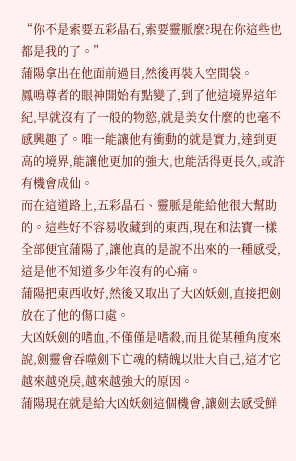“你不是索要五彩晶石,索要靈脈麼?現在你這些也都是我的了。”
蒲陽拿出在他面前過目,然後再裝入空間袋。
鳳鳴尊者的眼神開始有點變了,到了他這境界這年紀,早就沒有了一般的物慾,就是美女什麼的也毫不感興趣了。唯一能讓他有衝動的就是實力,達到更高的境界,能讓他更加的強大,也能活得更長久,或許有機會成仙。
而在這道路上,五彩晶石、靈脈是能給他很大幫助的。這些好不容易收藏到的東西,現在和法寶一樣全部便宜蒲陽了,讓他真的是說不出來的一種感受,這是他不知道多少年沒有的心痛。
蒲陽把東西收好,然後又取出了大凶妖劍,直接把劍放在了他的傷口處。
大凶妖劍的嗜血,不僅僅是嗜殺,而且從某種角度來說,劍靈會吞噬劍下亡魂的精魄以壯大自己,這才它越來越兇戾,越來越強大的原因。
蒲陽現在就是給大凶妖劍這個機會,讓劍去感受鮮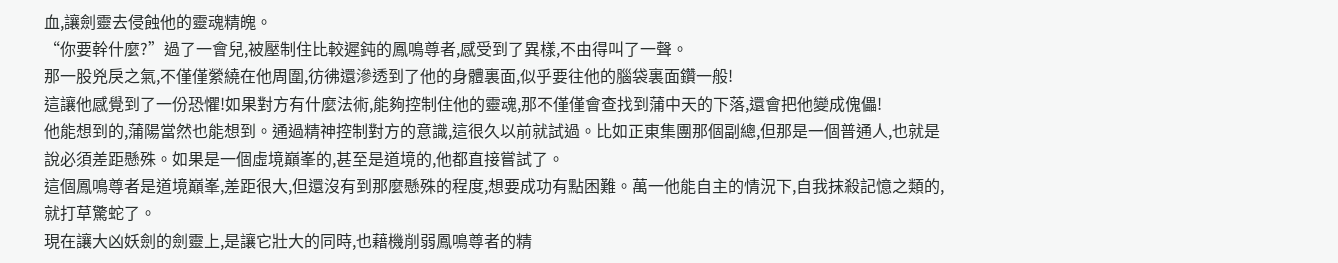血,讓劍靈去侵蝕他的靈魂精魄。
“你要幹什麼?”過了一會兒,被壓制住比較遲鈍的鳳鳴尊者,感受到了異樣,不由得叫了一聲。
那一股兇戾之氣,不僅僅縈繞在他周圍,彷彿還滲透到了他的身體裏面,似乎要往他的腦袋裏面鑽一般!
這讓他感覺到了一份恐懼!如果對方有什麼法術,能夠控制住他的靈魂,那不僅僅會查找到蒲中天的下落,還會把他變成傀儡!
他能想到的,蒲陽當然也能想到。通過精神控制對方的意識,這很久以前就試過。比如正東集團那個副總,但那是一個普通人,也就是說必須差距懸殊。如果是一個虛境巔峯的,甚至是道境的,他都直接嘗試了。
這個鳳鳴尊者是道境巔峯,差距很大,但還沒有到那麼懸殊的程度,想要成功有點困難。萬一他能自主的情況下,自我抹殺記憶之類的,就打草驚蛇了。
現在讓大凶妖劍的劍靈上,是讓它壯大的同時,也藉機削弱鳳鳴尊者的精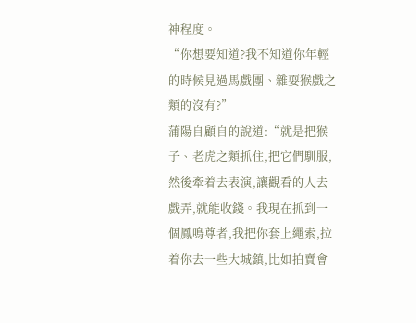神程度。
“你想要知道?我不知道你年輕的時候見過馬戲團、雜耍猴戲之類的沒有?”
蒲陽自顧自的說道:“就是把猴子、老虎之類抓住,把它們馴服,然後牽着去表演,讓觀看的人去戲弄,就能收錢。我現在抓到一個鳳鳴尊者,我把你套上繩索,拉着你去一些大城鎮,比如拍賣會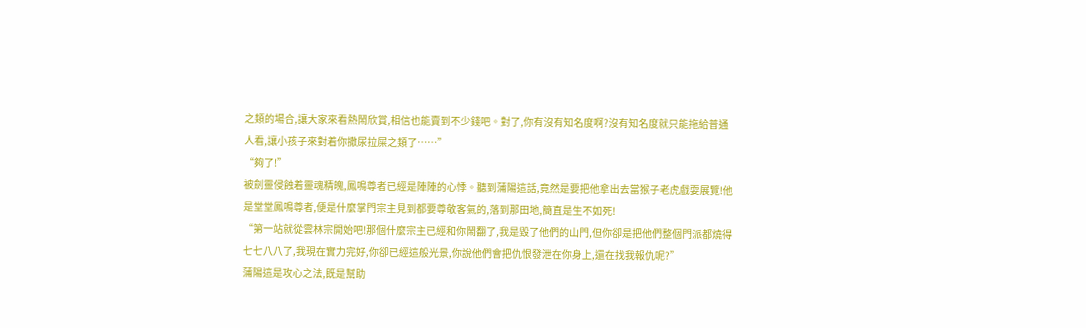之類的場合,讓大家來看熱鬧欣賞,相信也能賣到不少錢吧。對了,你有沒有知名度啊?沒有知名度就只能拖給普通人看,讓小孩子來對着你撒尿拉屎之類了……”
“夠了!”
被劍靈侵蝕着靈魂精魄,鳳鳴尊者已經是陣陣的心悸。聽到蒲陽這話,竟然是要把他拿出去當猴子老虎戲耍展覽!他是堂堂鳳鳴尊者,便是什麼掌門宗主見到都要尊敬客氣的,落到那田地,簡直是生不如死!
“第一站就從雲林宗開始吧!那個什麼宗主已經和你鬧翻了,我是毀了他們的山門,但你卻是把他們整個門派都燒得七七八八了,我現在實力完好,你卻已經這般光景,你說他們會把仇恨發泄在你身上,還在找我報仇呢?”
蒲陽這是攻心之法,既是幫助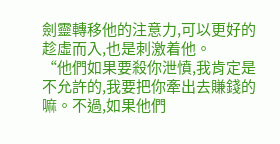劍靈轉移他的注意力,可以更好的趁虛而入,也是刺激着他。
“他們如果要殺你泄憤,我肯定是不允許的,我要把你牽出去賺錢的嘛。不過,如果他們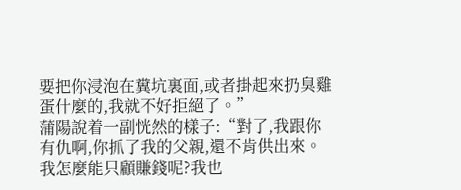要把你浸泡在糞坑裏面,或者掛起來扔臭雞蛋什麼的,我就不好拒絕了。”
蒲陽說着一副恍然的樣子:“對了,我跟你有仇啊,你抓了我的父親,還不肯供出來。我怎麼能只顧賺錢呢?我也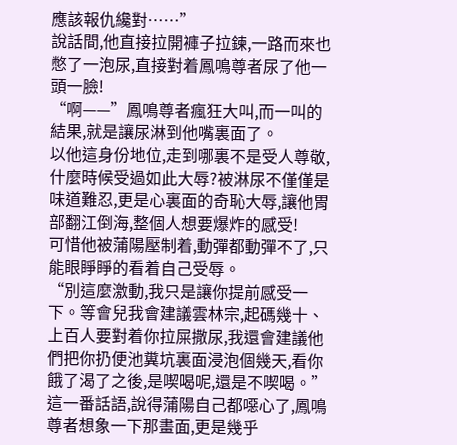應該報仇纔對……”
說話間,他直接拉開褲子拉鍊,一路而來也憋了一泡尿,直接對着鳳鳴尊者尿了他一頭一臉!
“啊——”鳳鳴尊者瘋狂大叫,而一叫的結果,就是讓尿淋到他嘴裏面了。
以他這身份地位,走到哪裏不是受人尊敬,什麼時候受過如此大辱?被淋尿不僅僅是味道難忍,更是心裏面的奇恥大辱,讓他胃部翻江倒海,整個人想要爆炸的感受!
可惜他被蒲陽壓制着,動彈都動彈不了,只能眼睜睜的看着自己受辱。
“別這麼激動,我只是讓你提前感受一下。等會兒我會建議雲林宗,起碼幾十、上百人要對着你拉屎撒尿,我還會建議他們把你扔便池糞坑裏面浸泡個幾天,看你餓了渴了之後,是喫喝呢,還是不喫喝。”
這一番話語,說得蒲陽自己都噁心了,鳳鳴尊者想象一下那畫面,更是幾乎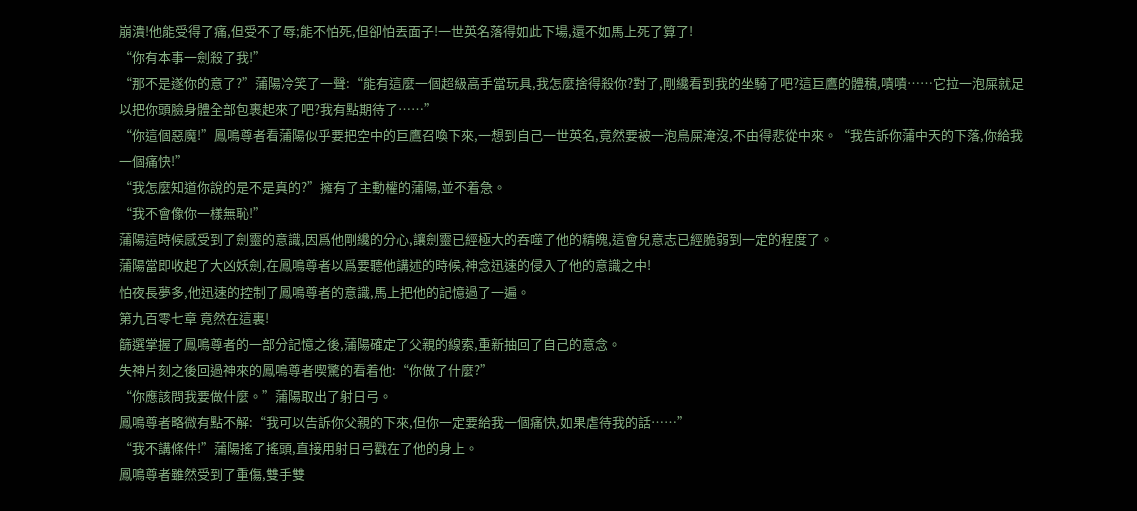崩潰!他能受得了痛,但受不了辱;能不怕死,但卻怕丟面子!一世英名落得如此下場,還不如馬上死了算了!
“你有本事一劍殺了我!”
“那不是遂你的意了?”蒲陽冷笑了一聲:“能有這麼一個超級高手當玩具,我怎麼捨得殺你?對了,剛纔看到我的坐騎了吧?這巨鷹的體積,嘖嘖……它拉一泡屎就足以把你頭臉身體全部包裹起來了吧?我有點期待了……”
“你這個惡魔!”鳳鳴尊者看蒲陽似乎要把空中的巨鷹召喚下來,一想到自己一世英名,竟然要被一泡鳥屎淹沒,不由得悲從中來。“我告訴你蒲中天的下落,你給我一個痛快!”
“我怎麼知道你說的是不是真的?”擁有了主動權的蒲陽,並不着急。
“我不會像你一樣無恥!”
蒲陽這時候感受到了劍靈的意識,因爲他剛纔的分心,讓劍靈已經極大的吞噬了他的精魄,這會兒意志已經脆弱到一定的程度了。
蒲陽當即收起了大凶妖劍,在鳳鳴尊者以爲要聽他講述的時候,神念迅速的侵入了他的意識之中!
怕夜長夢多,他迅速的控制了鳳鳴尊者的意識,馬上把他的記憶過了一遍。
第九百零七章 竟然在這裏!
篩選掌握了鳳鳴尊者的一部分記憶之後,蒲陽確定了父親的線索,重新抽回了自己的意念。
失神片刻之後回過神來的鳳鳴尊者喫驚的看着他:“你做了什麼?”
“你應該問我要做什麼。”蒲陽取出了射日弓。
鳳鳴尊者略微有點不解:“我可以告訴你父親的下來,但你一定要給我一個痛快,如果虐待我的話……”
“我不講條件!”蒲陽搖了搖頭,直接用射日弓戳在了他的身上。
鳳鳴尊者雖然受到了重傷,雙手雙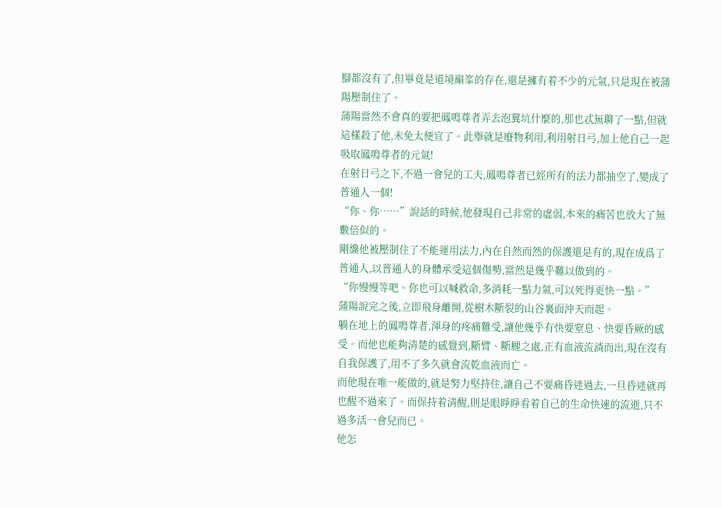腳都沒有了,但畢竟是道境巔峯的存在,還是擁有着不少的元氣,只是現在被蒲陽壓制住了。
蒲陽當然不會真的要把鳳鳴尊者弄去泡糞坑什麼的,那也忒無聊了一點,但就這樣殺了他,未免太便宜了。此舉就是廢物利用,利用射日弓,加上他自己一起吸取鳳鳴尊者的元氣!
在射日弓之下,不過一會兒的工夫,鳳鳴尊者已經所有的法力都抽空了,變成了普通人一個!
“你、你……”說話的時候,他發現自己非常的虛弱,本來的痛苦也放大了無數倍似的。
剛纔他被壓制住了不能運用法力,內在自然而然的保護還是有的,現在成爲了普通人,以普通人的身體承受這個傷勢,當然是幾乎難以做到的。
“你慢慢等吧。你也可以喊救命,多消耗一點力氣,可以死得更快一點。”
蒲陽說完之後,立即飛身離開,從樹木斷裂的山谷裏面沖天而起。
躺在地上的鳳鳴尊者,渾身的疼痛難受,讓他幾乎有快要窒息、快要昏厥的感受。而他也能夠清楚的感覺到,斷臂、斷腿之處,正有血液流淌而出,現在沒有自我保護了,用不了多久就會流乾血液而亡。
而他現在唯一能做的,就是努力堅持住,讓自己不要痛昏迷過去,一旦昏迷就再也醒不過來了。而保持着清醒,則是眼睜睜看着自己的生命快速的流逝,只不過多活一會兒而已。
他怎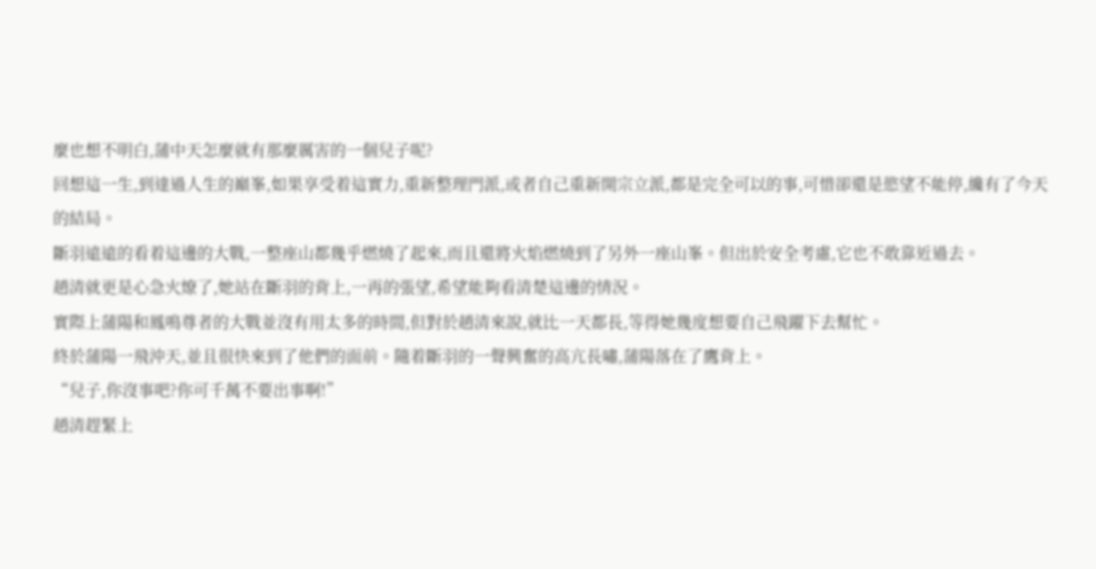麼也想不明白,蒲中天怎麼就有那麼厲害的一個兒子呢?
回想這一生,到達過人生的巔峯,如果享受着這實力,重新整理門派,或者自己重新開宗立派,都是完全可以的事,可惜卻還是慾望不能停,纔有了今天的結局。
斷羽遠遠的看着這邊的大戰,一整座山都幾乎燃燒了起來,而且還將火焰燃燒到了另外一座山峯。但出於安全考慮,它也不敢靠近過去。
趙清就更是心急火燎了,她站在斷羽的背上,一再的張望,希望能夠看清楚這邊的情況。
實際上蒲陽和鳳鳴尊者的大戰並沒有用太多的時間,但對於趙清來說,就比一天都長,等得她幾度想要自己飛躍下去幫忙。
終於蒲陽一飛沖天,並且很快來到了他們的面前。隨着斷羽的一聲興奮的高亢長嘯,蒲陽落在了鷹背上。
“兒子,你沒事吧?你可千萬不要出事啊!”
趙清趕緊上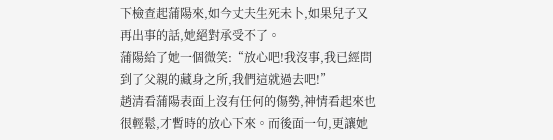下檢查起蒲陽來,如今丈夫生死未卜,如果兒子又再出事的話,她絕對承受不了。
蒲陽給了她一個微笑:“放心吧!我沒事,我已經問到了父親的藏身之所,我們這就過去吧!”
趙清看蒲陽表面上沒有任何的傷勢,神情看起來也很輕鬆,才暫時的放心下來。而後面一句,更讓她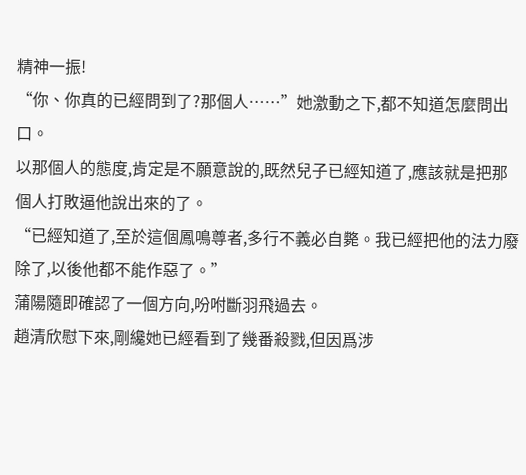精神一振!
“你、你真的已經問到了?那個人……”她激動之下,都不知道怎麼問出口。
以那個人的態度,肯定是不願意說的,既然兒子已經知道了,應該就是把那個人打敗逼他說出來的了。
“已經知道了,至於這個鳳鳴尊者,多行不義必自斃。我已經把他的法力廢除了,以後他都不能作惡了。”
蒲陽隨即確認了一個方向,吩咐斷羽飛過去。
趙清欣慰下來,剛纔她已經看到了幾番殺戮,但因爲涉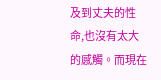及到丈夫的性命,也沒有太大的感觸。而現在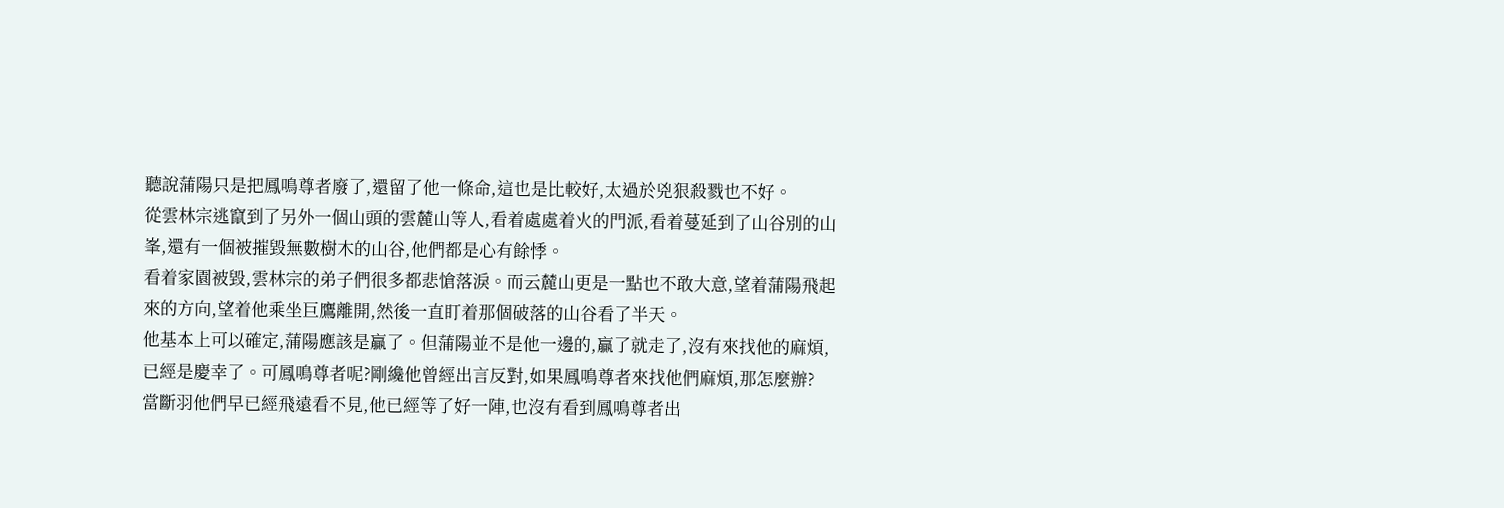聽說蒲陽只是把鳳鳴尊者廢了,還留了他一條命,這也是比較好,太過於兇狠殺戮也不好。
從雲林宗逃竄到了另外一個山頭的雲麓山等人,看着處處着火的門派,看着蔓延到了山谷別的山峯,還有一個被摧毀無數樹木的山谷,他們都是心有餘悸。
看着家園被毀,雲林宗的弟子們很多都悲愴落淚。而云麓山更是一點也不敢大意,望着蒲陽飛起來的方向,望着他乘坐巨鷹離開,然後一直盯着那個破落的山谷看了半天。
他基本上可以確定,蒲陽應該是贏了。但蒲陽並不是他一邊的,贏了就走了,沒有來找他的麻煩,已經是慶幸了。可鳳鳴尊者呢?剛纔他曾經出言反對,如果鳳鳴尊者來找他們麻煩,那怎麼辦?
當斷羽他們早已經飛遠看不見,他已經等了好一陣,也沒有看到鳳鳴尊者出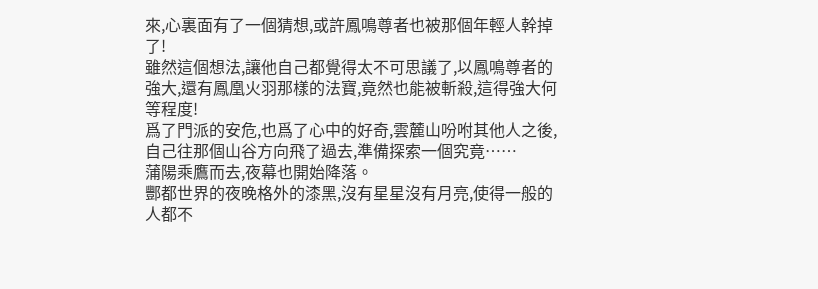來,心裏面有了一個猜想,或許鳳鳴尊者也被那個年輕人幹掉了!
雖然這個想法,讓他自己都覺得太不可思議了,以鳳鳴尊者的強大,還有鳳凰火羽那樣的法寶,竟然也能被斬殺,這得強大何等程度!
爲了門派的安危,也爲了心中的好奇,雲麓山吩咐其他人之後,自己往那個山谷方向飛了過去,準備探索一個究竟……
蒲陽乘鷹而去,夜幕也開始降落。
酆都世界的夜晚格外的漆黑,沒有星星沒有月亮,使得一般的人都不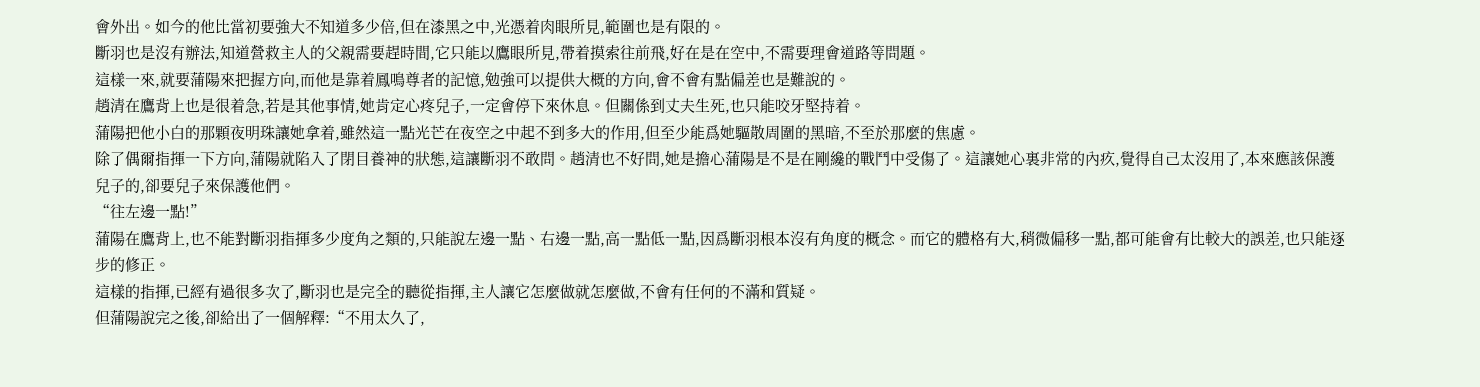會外出。如今的他比當初要強大不知道多少倍,但在漆黑之中,光憑着肉眼所見,範圍也是有限的。
斷羽也是沒有辦法,知道營救主人的父親需要趕時間,它只能以鷹眼所見,帶着摸索往前飛,好在是在空中,不需要理會道路等問題。
這樣一來,就要蒲陽來把握方向,而他是靠着鳳鳴尊者的記憶,勉強可以提供大概的方向,會不會有點偏差也是難說的。
趙清在鷹背上也是很着急,若是其他事情,她肯定心疼兒子,一定會停下來休息。但關係到丈夫生死,也只能咬牙堅持着。
蒲陽把他小白的那顆夜明珠讓她拿着,雖然這一點光芒在夜空之中起不到多大的作用,但至少能爲她驅散周圍的黑暗,不至於那麼的焦慮。
除了偶爾指揮一下方向,蒲陽就陷入了閉目養神的狀態,這讓斷羽不敢問。趙清也不好問,她是擔心蒲陽是不是在剛纔的戰鬥中受傷了。這讓她心裏非常的內疚,覺得自己太沒用了,本來應該保護兒子的,卻要兒子來保護他們。
“往左邊一點!”
蒲陽在鷹背上,也不能對斷羽指揮多少度角之類的,只能說左邊一點、右邊一點,高一點低一點,因爲斷羽根本沒有角度的概念。而它的體格有大,稍微偏移一點,都可能會有比較大的誤差,也只能逐步的修正。
這樣的指揮,已經有過很多次了,斷羽也是完全的聽從指揮,主人讓它怎麼做就怎麼做,不會有任何的不滿和質疑。
但蒲陽說完之後,卻給出了一個解釋:“不用太久了,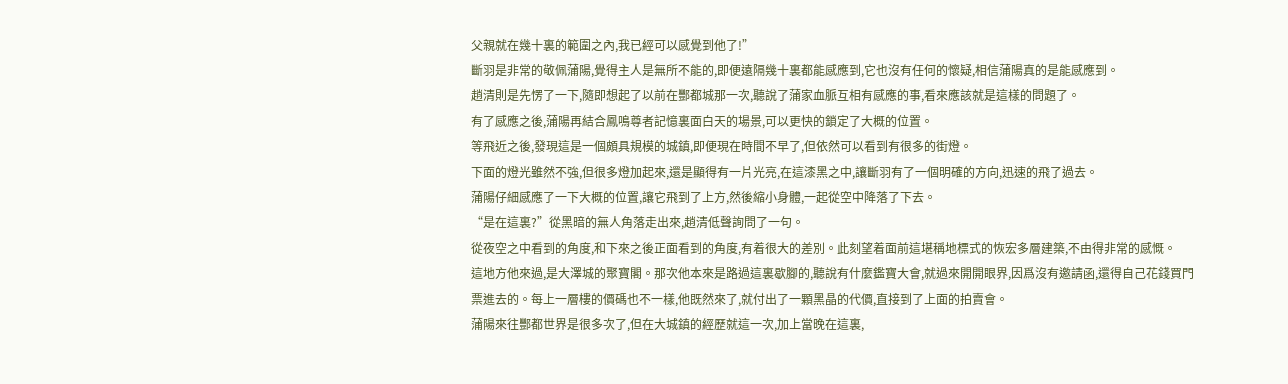父親就在幾十裏的範圍之內,我已經可以感覺到他了!”
斷羽是非常的敬佩蒲陽,覺得主人是無所不能的,即便遠隔幾十裏都能感應到,它也沒有任何的懷疑,相信蒲陽真的是能感應到。
趙清則是先愣了一下,隨即想起了以前在酆都城那一次,聽說了蒲家血脈互相有感應的事,看來應該就是這樣的問題了。
有了感應之後,蒲陽再結合鳳鳴尊者記憶裏面白天的場景,可以更快的鎖定了大概的位置。
等飛近之後,發現這是一個頗具規模的城鎮,即便現在時間不早了,但依然可以看到有很多的街燈。
下面的燈光雖然不強,但很多燈加起來,還是顯得有一片光亮,在這漆黑之中,讓斷羽有了一個明確的方向,迅速的飛了過去。
蒲陽仔細感應了一下大概的位置,讓它飛到了上方,然後縮小身體,一起從空中降落了下去。
“是在這裏?”從黑暗的無人角落走出來,趙清低聲詢問了一句。
從夜空之中看到的角度,和下來之後正面看到的角度,有着很大的差別。此刻望着面前這堪稱地標式的恢宏多層建築,不由得非常的感慨。
這地方他來過,是大澤城的聚寶閣。那次他本來是路過這裏歇腳的,聽說有什麼鑑寶大會,就過來開開眼界,因爲沒有邀請函,還得自己花錢買門票進去的。每上一層樓的價碼也不一樣,他既然來了,就付出了一顆黑晶的代價,直接到了上面的拍賣會。
蒲陽來往酆都世界是很多次了,但在大城鎮的經歷就這一次,加上當晚在這裏,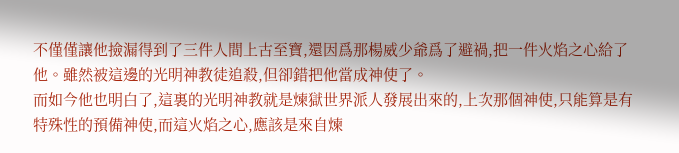不僅僅讓他撿漏得到了三件人間上古至寶,還因爲那楊威少爺爲了避禍,把一件火焰之心給了他。雖然被這邊的光明神教徒追殺,但卻錯把他當成神使了。
而如今他也明白了,這裏的光明神教就是煉獄世界派人發展出來的,上次那個神使,只能算是有特殊性的預備神使,而這火焰之心,應該是來自煉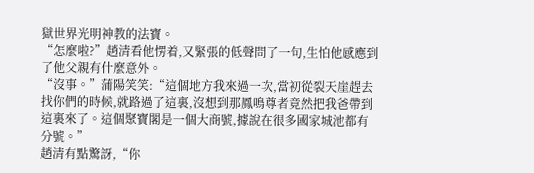獄世界光明神教的法寶。
“怎麼啦?”趙清看他愣着,又緊張的低聲問了一句,生怕他感應到了他父親有什麼意外。
“沒事。”蒲陽笑笑:“這個地方我來過一次,當初從裂天崖趕去找你們的時候,就路過了這裏,沒想到那鳳鳴尊者竟然把我爸帶到這裏來了。這個聚寶閣是一個大商號,據說在很多國家城池都有分號。”
趙清有點驚訝,“你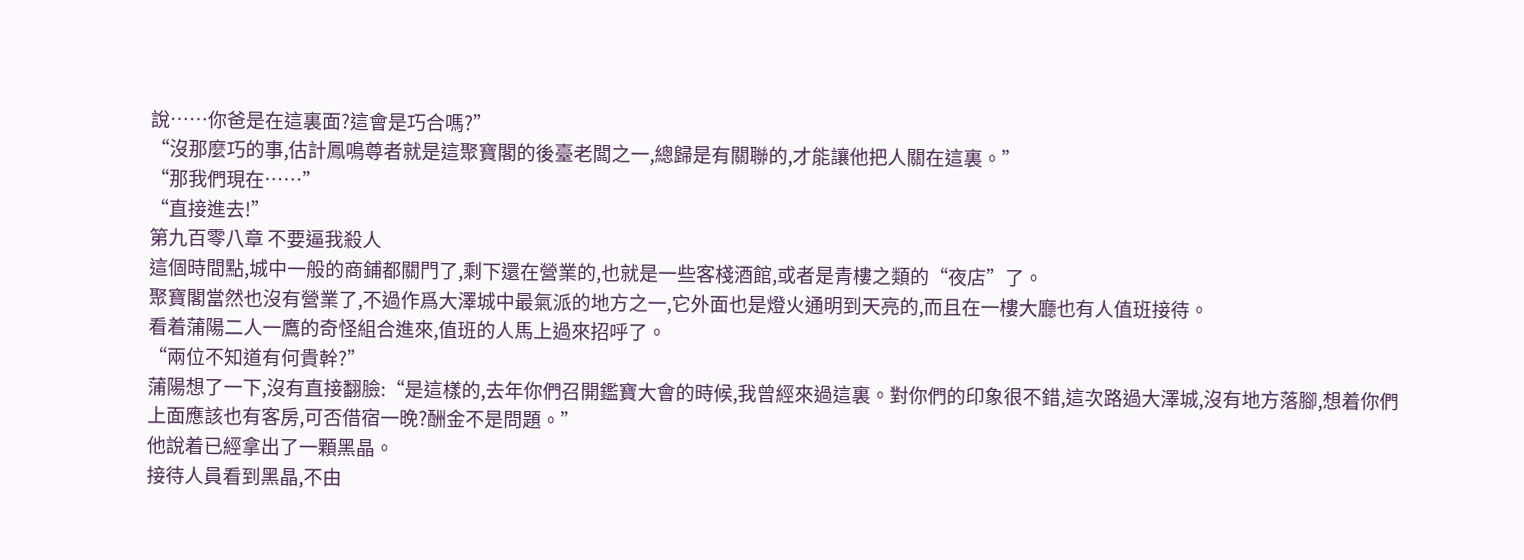說……你爸是在這裏面?這會是巧合嗎?”
“沒那麼巧的事,估計鳳鳴尊者就是這聚寶閣的後臺老闆之一,總歸是有關聯的,才能讓他把人關在這裏。”
“那我們現在……”
“直接進去!”
第九百零八章 不要逼我殺人
這個時間點,城中一般的商鋪都關門了,剩下還在營業的,也就是一些客棧酒館,或者是青樓之類的“夜店”了。
聚寶閣當然也沒有營業了,不過作爲大澤城中最氣派的地方之一,它外面也是燈火通明到天亮的,而且在一樓大廳也有人值班接待。
看着蒲陽二人一鷹的奇怪組合進來,值班的人馬上過來招呼了。
“兩位不知道有何貴幹?”
蒲陽想了一下,沒有直接翻臉:“是這樣的,去年你們召開鑑寶大會的時候,我曾經來過這裏。對你們的印象很不錯,這次路過大澤城,沒有地方落腳,想着你們上面應該也有客房,可否借宿一晚?酬金不是問題。”
他說着已經拿出了一顆黑晶。
接待人員看到黑晶,不由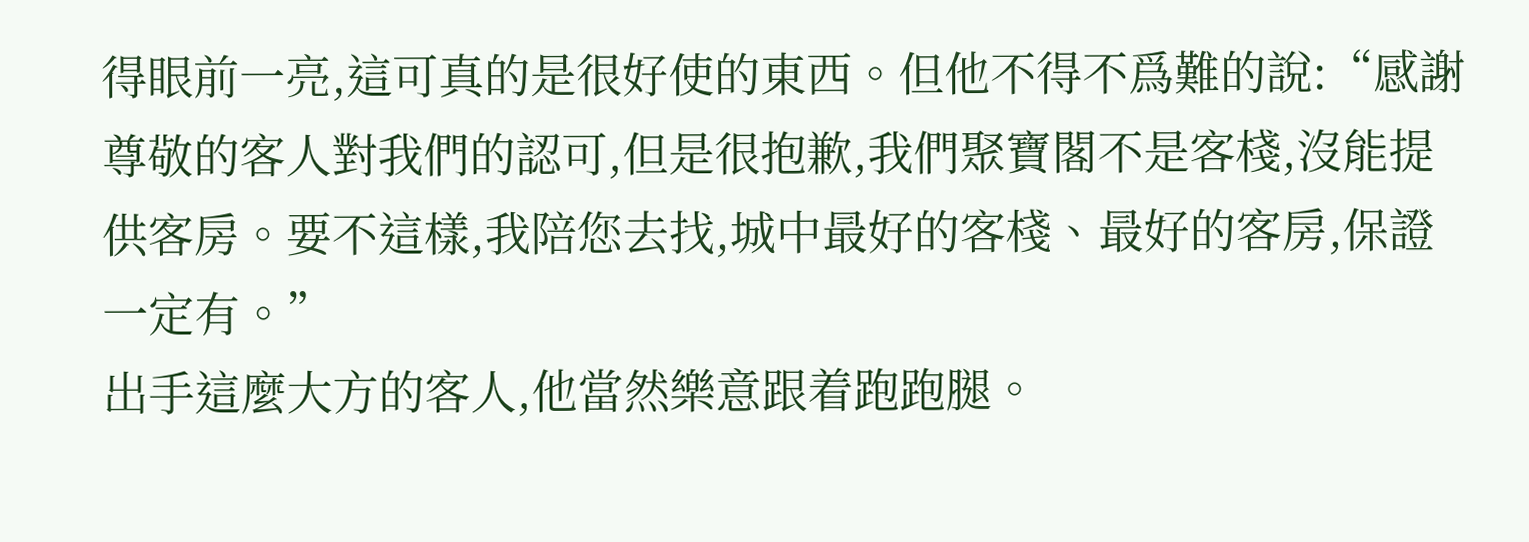得眼前一亮,這可真的是很好使的東西。但他不得不爲難的說:“感謝尊敬的客人對我們的認可,但是很抱歉,我們聚寶閣不是客棧,沒能提供客房。要不這樣,我陪您去找,城中最好的客棧、最好的客房,保證一定有。”
出手這麼大方的客人,他當然樂意跟着跑跑腿。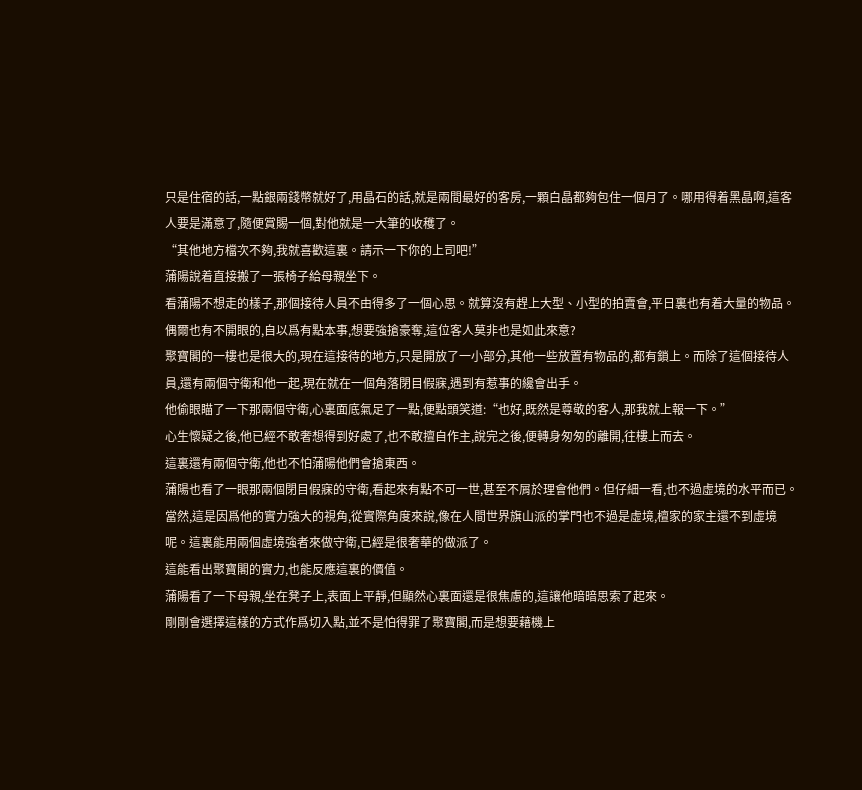只是住宿的話,一點銀兩錢幣就好了,用晶石的話,就是兩間最好的客房,一顆白晶都夠包住一個月了。哪用得着黑晶啊,這客人要是滿意了,隨便賞賜一個,對他就是一大筆的收穫了。
“其他地方檔次不夠,我就喜歡這裏。請示一下你的上司吧!”
蒲陽說着直接搬了一張椅子給母親坐下。
看蒲陽不想走的樣子,那個接待人員不由得多了一個心思。就算沒有趕上大型、小型的拍賣會,平日裏也有着大量的物品。偶爾也有不開眼的,自以爲有點本事,想要強搶豪奪,這位客人莫非也是如此來意?
聚寶閣的一樓也是很大的,現在這接待的地方,只是開放了一小部分,其他一些放置有物品的,都有鎖上。而除了這個接待人員,還有兩個守衛和他一起,現在就在一個角落閉目假寐,遇到有惹事的纔會出手。
他偷眼瞄了一下那兩個守衛,心裏面底氣足了一點,便點頭笑道:“也好,既然是尊敬的客人,那我就上報一下。”
心生懷疑之後,他已經不敢奢想得到好處了,也不敢擅自作主,說完之後,便轉身匆匆的離開,往樓上而去。
這裏還有兩個守衛,他也不怕蒲陽他們會搶東西。
蒲陽也看了一眼那兩個閉目假寐的守衛,看起來有點不可一世,甚至不屑於理會他們。但仔細一看,也不過虛境的水平而已。
當然,這是因爲他的實力強大的視角,從實際角度來說,像在人間世界旗山派的掌門也不過是虛境,檀家的家主還不到虛境呢。這裏能用兩個虛境強者來做守衛,已經是很奢華的做派了。
這能看出聚寶閣的實力,也能反應這裏的價值。
蒲陽看了一下母親,坐在凳子上,表面上平靜,但顯然心裏面還是很焦慮的,這讓他暗暗思索了起來。
剛剛會選擇這樣的方式作爲切入點,並不是怕得罪了聚寶閣,而是想要藉機上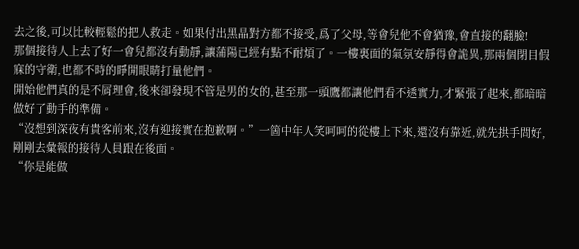去之後,可以比較輕鬆的把人救走。如果付出黑晶對方都不接受,爲了父母,等會兒他不會猶豫,會直接的翻臉!
那個接待人上去了好一會兒都沒有動靜,讓蒲陽已經有點不耐煩了。一樓裏面的氣氛安靜得會詭異,那兩個閉目假寐的守衛,也都不時的睜開眼睛打量他們。
開始他們真的是不屑理會,後來卻發現不管是男的女的,甚至那一頭鷹都讓他們看不透實力,才緊張了起來,都暗暗做好了動手的準備。
“沒想到深夜有貴客前來,沒有迎接實在抱歉啊。”一箇中年人笑呵呵的從樓上下來,還沒有靠近,就先拱手問好,剛剛去彙報的接待人員跟在後面。
“你是能做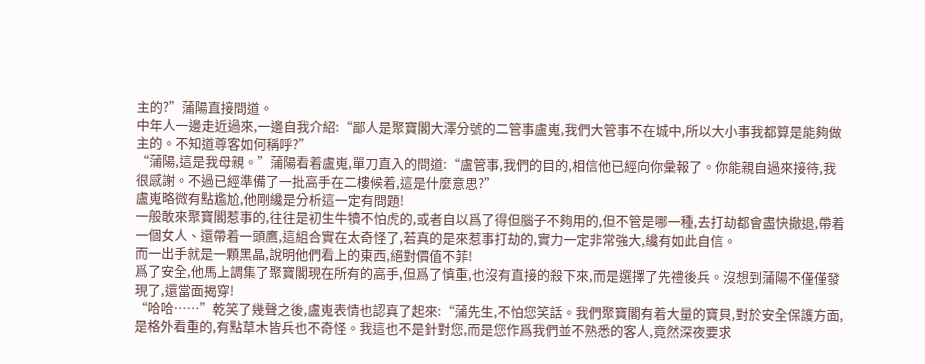主的?”蒲陽直接問道。
中年人一邊走近過來,一邊自我介紹:“鄙人是聚寶閣大澤分號的二管事盧嵬,我們大管事不在城中,所以大小事我都算是能夠做主的。不知道尊客如何稱呼?”
“蒲陽,這是我母親。”蒲陽看着盧嵬,單刀直入的問道:“盧管事,我們的目的,相信他已經向你彙報了。你能親自過來接待,我很感謝。不過已經準備了一批高手在二樓候着,這是什麼意思?”
盧嵬略微有點尷尬,他剛纔是分析這一定有問題!
一般敢來聚寶閣惹事的,往往是初生牛犢不怕虎的,或者自以爲了得但腦子不夠用的,但不管是哪一種,去打劫都會盡快撤退,帶着一個女人、還帶着一頭鷹,這組合實在太奇怪了,若真的是來惹事打劫的,實力一定非常強大,纔有如此自信。
而一出手就是一顆黑晶,說明他們看上的東西,絕對價值不菲!
爲了安全,他馬上調集了聚寶閣現在所有的高手,但爲了慎重,也沒有直接的殺下來,而是選擇了先禮後兵。沒想到蒲陽不僅僅發現了,還當面揭穿!
“哈哈……”乾笑了幾聲之後,盧嵬表情也認真了起來:“蒲先生,不怕您笑話。我們聚寶閣有着大量的寶貝,對於安全保護方面,是格外看重的,有點草木皆兵也不奇怪。我這也不是針對您,而是您作爲我們並不熟悉的客人,竟然深夜要求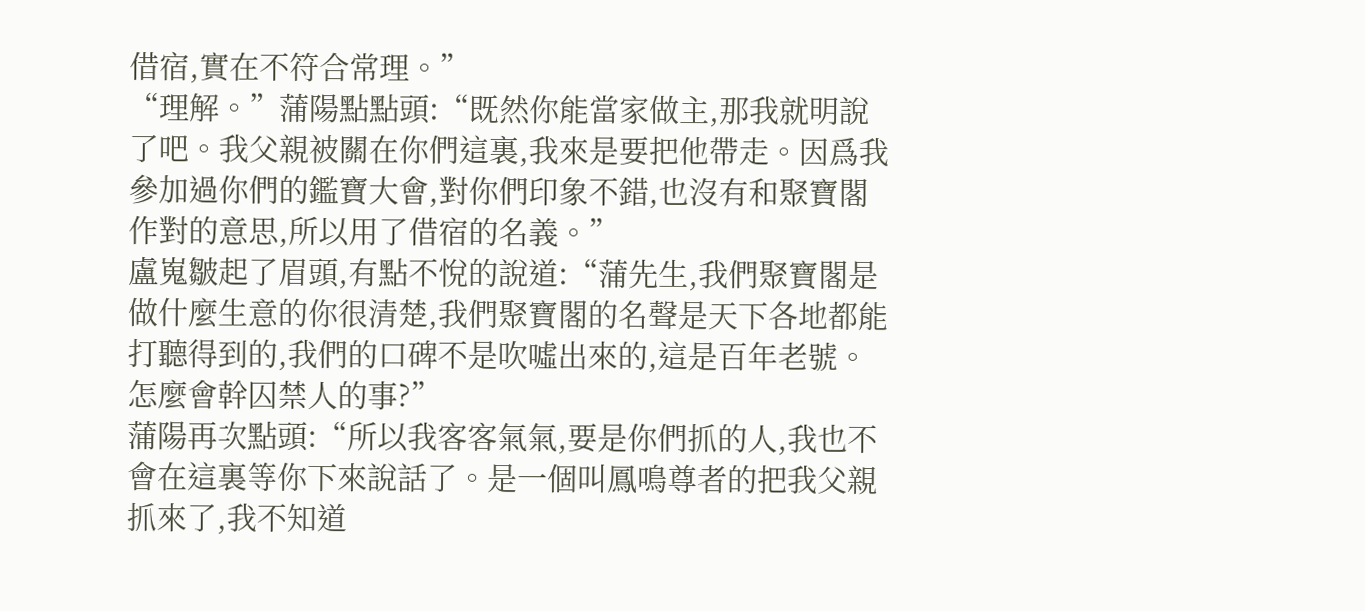借宿,實在不符合常理。”
“理解。”蒲陽點點頭:“既然你能當家做主,那我就明說了吧。我父親被關在你們這裏,我來是要把他帶走。因爲我參加過你們的鑑寶大會,對你們印象不錯,也沒有和聚寶閣作對的意思,所以用了借宿的名義。”
盧嵬皺起了眉頭,有點不悅的說道:“蒲先生,我們聚寶閣是做什麼生意的你很清楚,我們聚寶閣的名聲是天下各地都能打聽得到的,我們的口碑不是吹噓出來的,這是百年老號。怎麼會幹囚禁人的事?”
蒲陽再次點頭:“所以我客客氣氣,要是你們抓的人,我也不會在這裏等你下來說話了。是一個叫鳳鳴尊者的把我父親抓來了,我不知道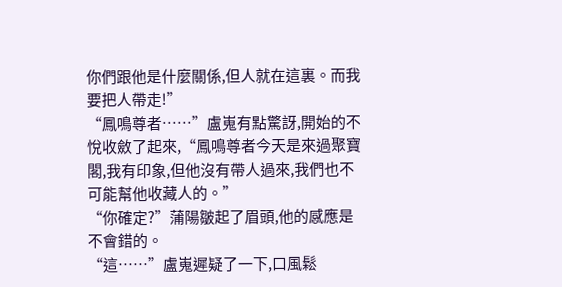你們跟他是什麼關係,但人就在這裏。而我要把人帶走!”
“鳳鳴尊者……”盧嵬有點驚訝,開始的不悅收斂了起來,“鳳鳴尊者今天是來過聚寶閣,我有印象,但他沒有帶人過來,我們也不可能幫他收藏人的。”
“你確定?”蒲陽皺起了眉頭,他的感應是不會錯的。
“這……”盧嵬遲疑了一下,口風鬆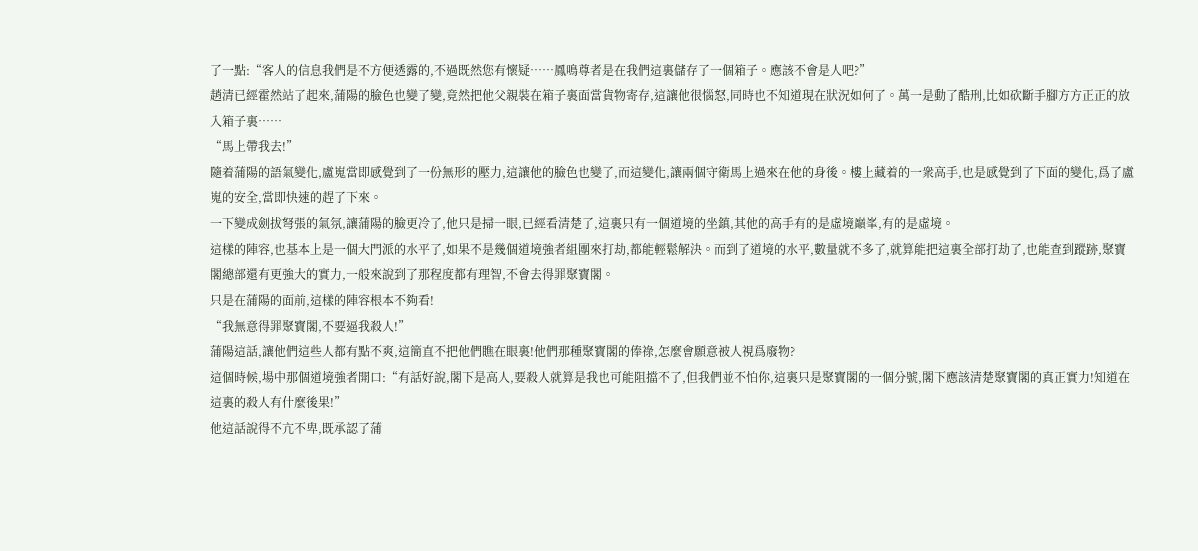了一點:“客人的信息我們是不方便透露的,不過既然您有懷疑……鳳鳴尊者是在我們這裏儲存了一個箱子。應該不會是人吧?”
趙清已經霍然站了起來,蒲陽的臉色也變了變,竟然把他父親裝在箱子裏面當貨物寄存,這讓他很惱怒,同時也不知道現在狀況如何了。萬一是動了酷刑,比如砍斷手腳方方正正的放入箱子裏……
“馬上帶我去!”
隨着蒲陽的語氣變化,盧嵬當即感覺到了一份無形的壓力,這讓他的臉色也變了,而這變化,讓兩個守衛馬上過來在他的身後。樓上藏着的一衆高手,也是感覺到了下面的變化,爲了盧嵬的安全,當即快速的趕了下來。
一下變成劍拔弩張的氣氛,讓蒲陽的臉更冷了,他只是掃一眼,已經看清楚了,這裏只有一個道境的坐鎮,其他的高手有的是虛境巔峯,有的是虛境。
這樣的陣容,也基本上是一個大門派的水平了,如果不是幾個道境強者組團來打劫,都能輕鬆解決。而到了道境的水平,數量就不多了,就算能把這裏全部打劫了,也能查到蹤跡,聚寶閣總部還有更強大的實力,一般來說到了那程度都有理智,不會去得罪聚寶閣。
只是在蒲陽的面前,這樣的陣容根本不夠看!
“我無意得罪聚寶閣,不要逼我殺人!”
蒲陽這話,讓他們這些人都有點不爽,這簡直不把他們瞧在眼裏!他們那種聚寶閣的俸祿,怎麼會願意被人視爲廢物?
這個時候,場中那個道境強者開口:“有話好說,閣下是高人,要殺人就算是我也可能阻擋不了,但我們並不怕你,這裏只是聚寶閣的一個分號,閣下應該清楚聚寶閣的真正實力!知道在這裏的殺人有什麼後果!”
他這話說得不亢不卑,既承認了蒲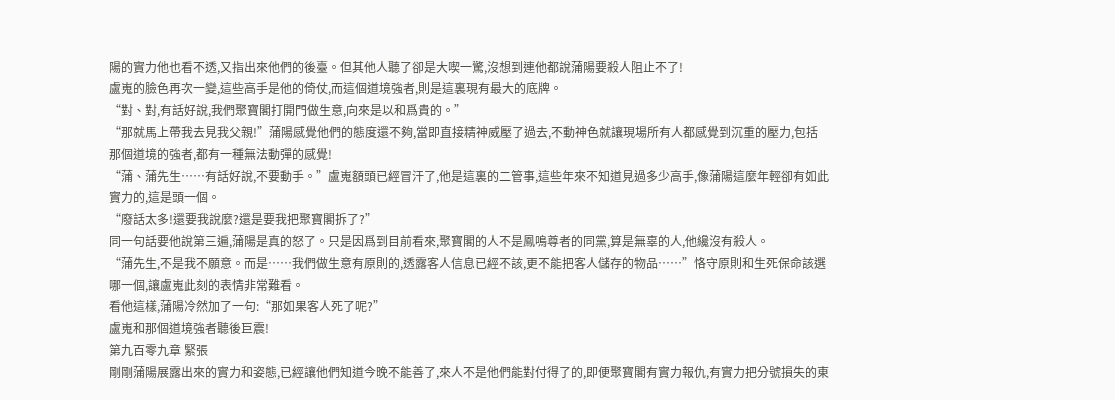陽的實力他也看不透,又指出來他們的後臺。但其他人聽了卻是大喫一驚,沒想到連他都說蒲陽要殺人阻止不了!
盧嵬的臉色再次一變,這些高手是他的倚仗,而這個道境強者,則是這裏現有最大的底牌。
“對、對,有話好說,我們聚寶閣打開門做生意,向來是以和爲貴的。”
“那就馬上帶我去見我父親!”蒲陽感覺他們的態度還不夠,當即直接精神威壓了過去,不動神色就讓現場所有人都感覺到沉重的壓力,包括那個道境的強者,都有一種無法動彈的感覺!
“蒲、蒲先生……有話好說,不要動手。”盧嵬額頭已經冒汗了,他是這裏的二管事,這些年來不知道見過多少高手,像蒲陽這麼年輕卻有如此實力的,這是頭一個。
“廢話太多!還要我說麼?還是要我把聚寶閣拆了?”
同一句話要他說第三遍,蒲陽是真的怒了。只是因爲到目前看來,聚寶閣的人不是鳳鳴尊者的同黨,算是無辜的人,他纔沒有殺人。
“蒲先生,不是我不願意。而是……我們做生意有原則的,透露客人信息已經不該,更不能把客人儲存的物品……”恪守原則和生死保命該選哪一個,讓盧嵬此刻的表情非常難看。
看他這樣,蒲陽冷然加了一句:“那如果客人死了呢?”
盧嵬和那個道境強者聽後巨震!
第九百零九章 緊張
剛剛蒲陽展露出來的實力和姿態,已經讓他們知道今晚不能善了,來人不是他們能對付得了的,即便聚寶閣有實力報仇,有實力把分號損失的東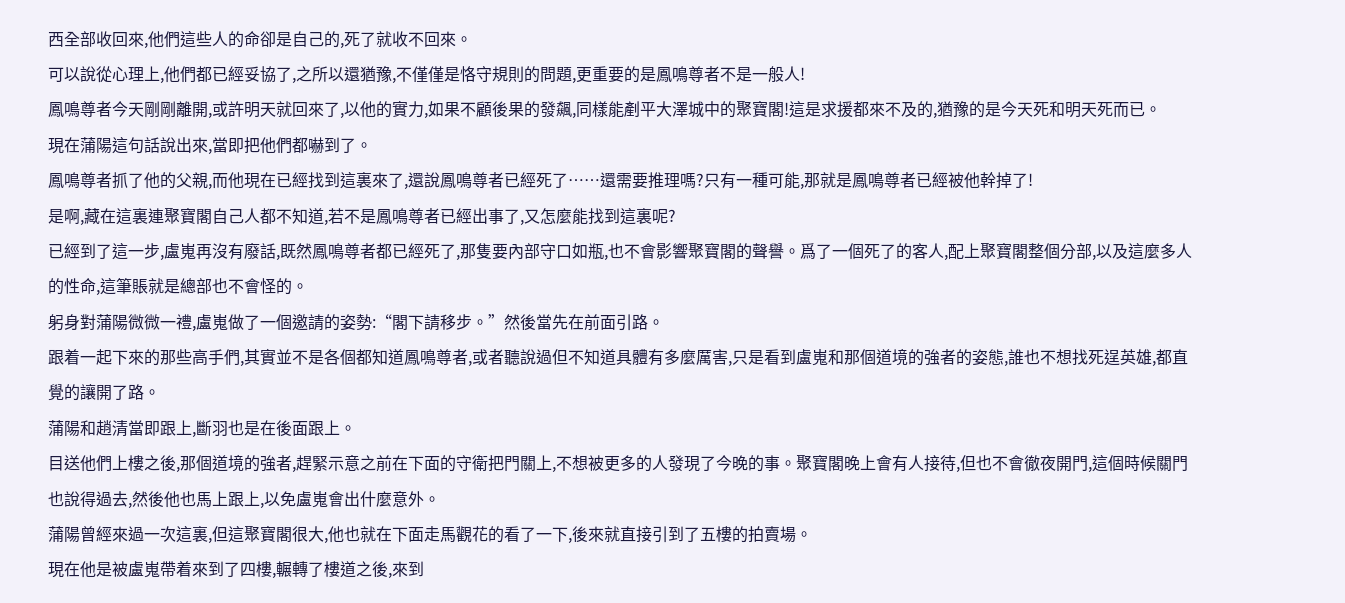西全部收回來,他們這些人的命卻是自己的,死了就收不回來。
可以說從心理上,他們都已經妥協了,之所以還猶豫,不僅僅是恪守規則的問題,更重要的是鳳鳴尊者不是一般人!
鳳鳴尊者今天剛剛離開,或許明天就回來了,以他的實力,如果不顧後果的發飆,同樣能剷平大澤城中的聚寶閣!這是求援都來不及的,猶豫的是今天死和明天死而已。
現在蒲陽這句話說出來,當即把他們都嚇到了。
鳳鳴尊者抓了他的父親,而他現在已經找到這裏來了,還說鳳鳴尊者已經死了……還需要推理嗎?只有一種可能,那就是鳳鳴尊者已經被他幹掉了!
是啊,藏在這裏連聚寶閣自己人都不知道,若不是鳳鳴尊者已經出事了,又怎麼能找到這裏呢?
已經到了這一步,盧嵬再沒有廢話,既然鳳鳴尊者都已經死了,那隻要內部守口如瓶,也不會影響聚寶閣的聲譽。爲了一個死了的客人,配上聚寶閣整個分部,以及這麼多人的性命,這筆賬就是總部也不會怪的。
躬身對蒲陽微微一禮,盧嵬做了一個邀請的姿勢:“閣下請移步。”然後當先在前面引路。
跟着一起下來的那些高手們,其實並不是各個都知道鳳鳴尊者,或者聽說過但不知道具體有多麼厲害,只是看到盧嵬和那個道境的強者的姿態,誰也不想找死逞英雄,都直覺的讓開了路。
蒲陽和趙清當即跟上,斷羽也是在後面跟上。
目送他們上樓之後,那個道境的強者,趕緊示意之前在下面的守衛把門關上,不想被更多的人發現了今晚的事。聚寶閣晚上會有人接待,但也不會徹夜開門,這個時候關門也說得過去,然後他也馬上跟上,以免盧嵬會出什麼意外。
蒲陽曾經來過一次這裏,但這聚寶閣很大,他也就在下面走馬觀花的看了一下,後來就直接引到了五樓的拍賣場。
現在他是被盧嵬帶着來到了四樓,輾轉了樓道之後,來到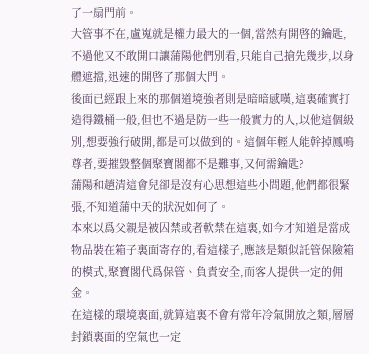了一扇門前。
大管事不在,盧嵬就是權力最大的一個,當然有開啓的鑰匙,不過他又不敢開口讓蒲陽他們別看,只能自己搶先幾步,以身體遮擋,迅速的開啓了那個大門。
後面已經跟上來的那個道境強者則是暗暗感嘆,這裏確實打造得鐵桶一般,但也不過是防一些一般實力的人,以他這個級別,想要強行破開,都是可以做到的。這個年輕人能幹掉鳳鳴尊者,要摧毀整個聚寶閣都不是難事,又何需鑰匙?
蒲陽和趙清這會兒卻是沒有心思想這些小問題,他們都很緊張,不知道蒲中天的狀況如何了。
本來以爲父親是被囚禁或者軟禁在這裏,如今才知道是當成物品裝在箱子裏面寄存的,看這樣子,應該是類似託管保險箱的模式,聚寶閣代爲保管、負責安全,而客人提供一定的佣金。
在這樣的環境裏面,就算這裏不會有常年冷氣開放之類,層層封鎖裏面的空氣也一定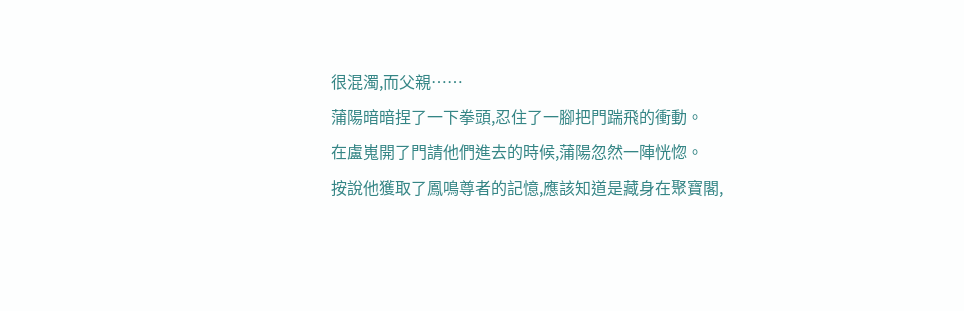很混濁,而父親……
蒲陽暗暗捏了一下拳頭,忍住了一腳把門踹飛的衝動。
在盧嵬開了門請他們進去的時候,蒲陽忽然一陣恍惚。
按說他獲取了鳳鳴尊者的記憶,應該知道是藏身在聚寶閣,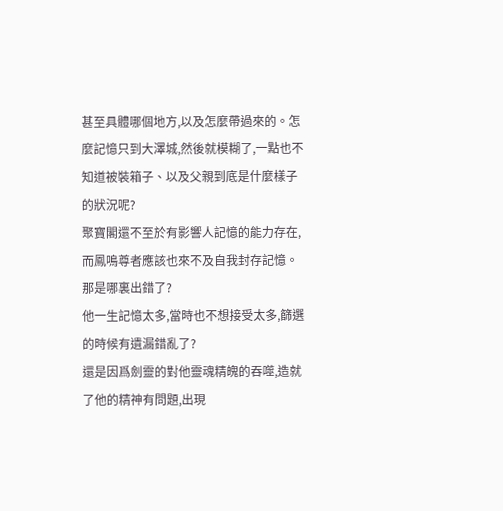甚至具體哪個地方,以及怎麼帶過來的。怎麼記憶只到大澤城,然後就模糊了,一點也不知道被裝箱子、以及父親到底是什麼樣子的狀況呢?
聚寶閣還不至於有影響人記憶的能力存在,而鳳鳴尊者應該也來不及自我封存記憶。那是哪裏出錯了?
他一生記憶太多,當時也不想接受太多,篩選的時候有遺漏錯亂了?
還是因爲劍靈的對他靈魂精魄的吞噬,造就了他的精神有問題,出現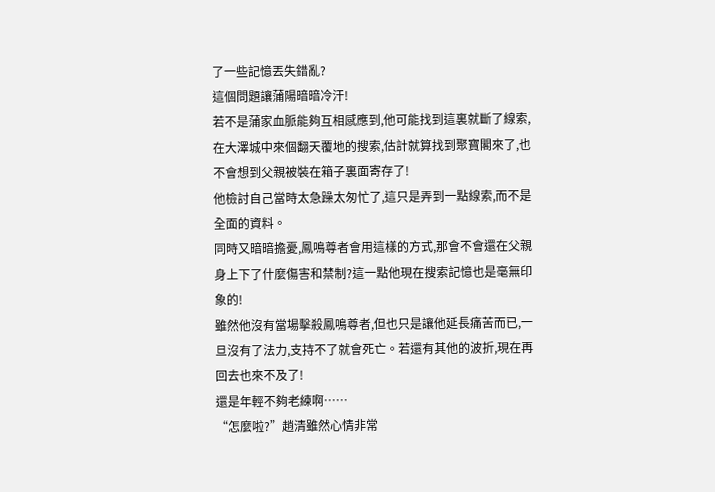了一些記憶丟失錯亂?
這個問題讓蒲陽暗暗冷汗!
若不是蒲家血脈能夠互相感應到,他可能找到這裏就斷了線索,在大澤城中來個翻天覆地的搜索,估計就算找到聚寶閣來了,也不會想到父親被裝在箱子裏面寄存了!
他檢討自己當時太急躁太匆忙了,這只是弄到一點線索,而不是全面的資料。
同時又暗暗擔憂,鳳鳴尊者會用這樣的方式,那會不會還在父親身上下了什麼傷害和禁制?這一點他現在搜索記憶也是毫無印象的!
雖然他沒有當場擊殺鳳鳴尊者,但也只是讓他延長痛苦而已,一旦沒有了法力,支持不了就會死亡。若還有其他的波折,現在再回去也來不及了!
還是年輕不夠老練啊……
“怎麼啦?”趙清雖然心情非常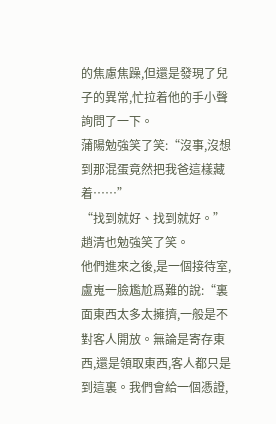的焦慮焦躁,但還是發現了兒子的異常,忙拉着他的手小聲詢問了一下。
蒲陽勉強笑了笑:“沒事,沒想到那混蛋竟然把我爸這樣藏着……”
“找到就好、找到就好。”趙清也勉強笑了笑。
他們進來之後,是一個接待室,盧嵬一臉尷尬爲難的說:“裏面東西太多太擁擠,一般是不對客人開放。無論是寄存東西,還是領取東西,客人都只是到這裏。我們會給一個憑證,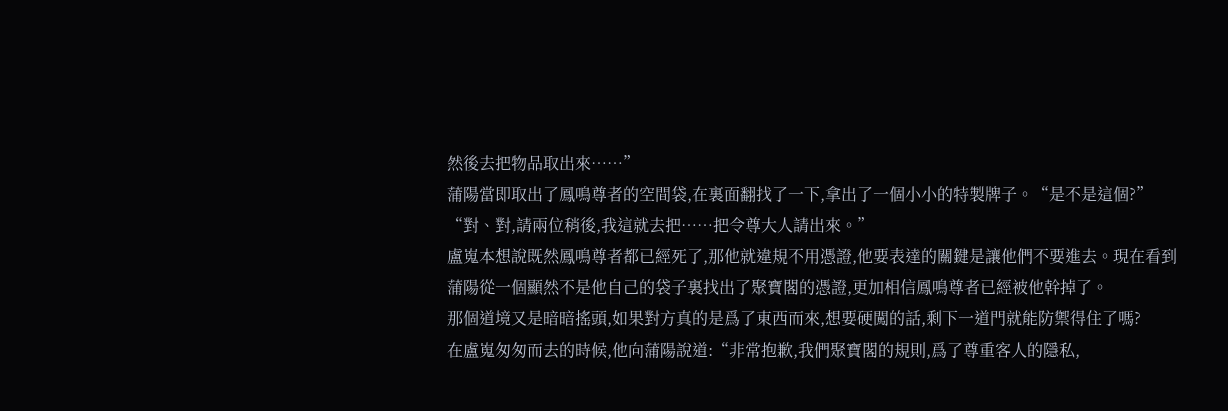然後去把物品取出來……”
蒲陽當即取出了鳳鳴尊者的空間袋,在裏面翻找了一下,拿出了一個小小的特製牌子。“是不是這個?”
“對、對,請兩位稍後,我這就去把……把令尊大人請出來。”
盧嵬本想說既然鳳鳴尊者都已經死了,那他就違規不用憑證,他要表達的關鍵是讓他們不要進去。現在看到蒲陽從一個顯然不是他自己的袋子裏找出了聚寶閣的憑證,更加相信鳳鳴尊者已經被他幹掉了。
那個道境又是暗暗搖頭,如果對方真的是爲了東西而來,想要硬闖的話,剩下一道門就能防禦得住了嗎?
在盧嵬匆匆而去的時候,他向蒲陽說道:“非常抱歉,我們聚寶閣的規則,爲了尊重客人的隱私,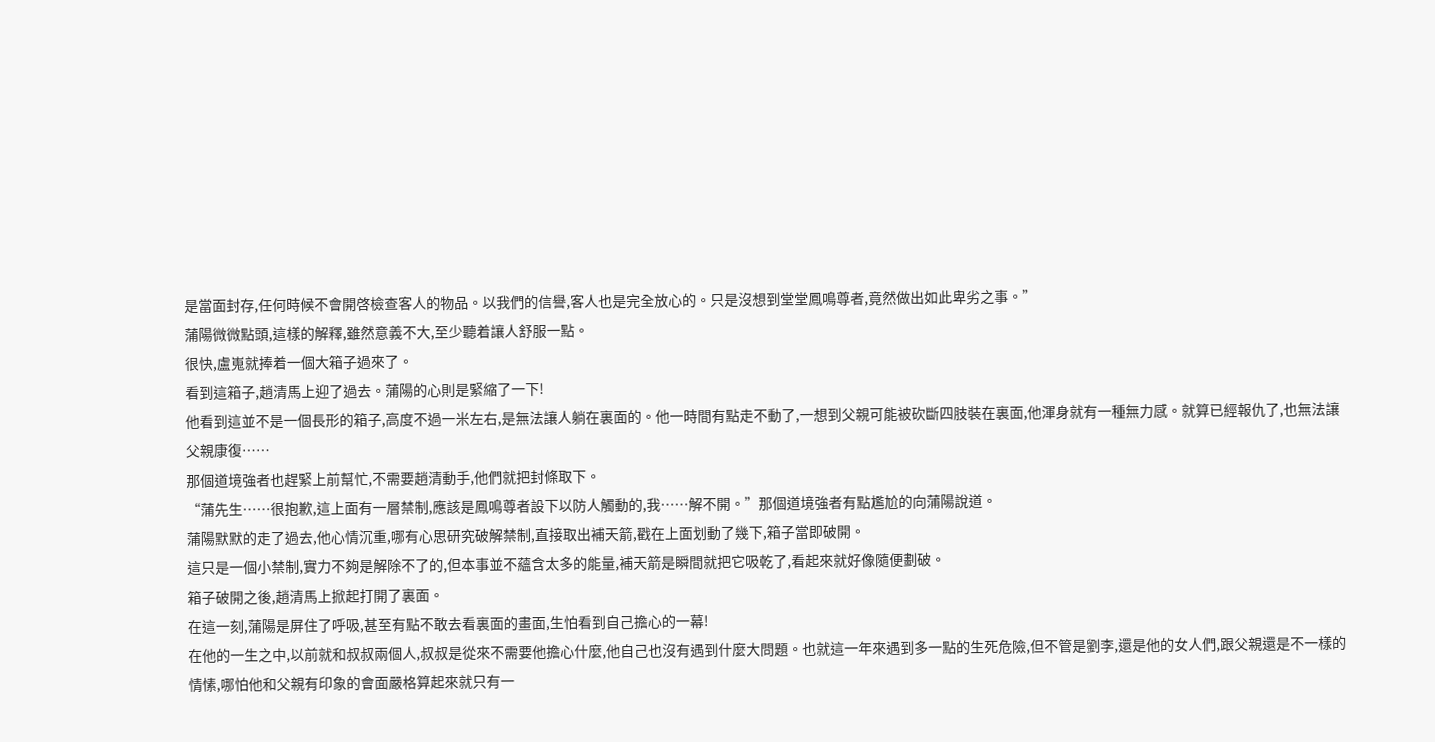是當面封存,任何時候不會開啓檢查客人的物品。以我們的信譽,客人也是完全放心的。只是沒想到堂堂鳳鳴尊者,竟然做出如此卑劣之事。”
蒲陽微微點頭,這樣的解釋,雖然意義不大,至少聽着讓人舒服一點。
很快,盧嵬就捧着一個大箱子過來了。
看到這箱子,趙清馬上迎了過去。蒲陽的心則是緊縮了一下!
他看到這並不是一個長形的箱子,高度不過一米左右,是無法讓人躺在裏面的。他一時間有點走不動了,一想到父親可能被砍斷四肢裝在裏面,他渾身就有一種無力感。就算已經報仇了,也無法讓父親康復……
那個道境強者也趕緊上前幫忙,不需要趙清動手,他們就把封條取下。
“蒲先生……很抱歉,這上面有一層禁制,應該是鳳鳴尊者設下以防人觸動的,我……解不開。”那個道境強者有點尷尬的向蒲陽說道。
蒲陽默默的走了過去,他心情沉重,哪有心思研究破解禁制,直接取出補天箭,戳在上面划動了幾下,箱子當即破開。
這只是一個小禁制,實力不夠是解除不了的,但本事並不蘊含太多的能量,補天箭是瞬間就把它吸乾了,看起來就好像隨便劃破。
箱子破開之後,趙清馬上掀起打開了裏面。
在這一刻,蒲陽是屏住了呼吸,甚至有點不敢去看裏面的畫面,生怕看到自己擔心的一幕!
在他的一生之中,以前就和叔叔兩個人,叔叔是從來不需要他擔心什麼,他自己也沒有遇到什麼大問題。也就這一年來遇到多一點的生死危險,但不管是劉李,還是他的女人們,跟父親還是不一樣的情愫,哪怕他和父親有印象的會面嚴格算起來就只有一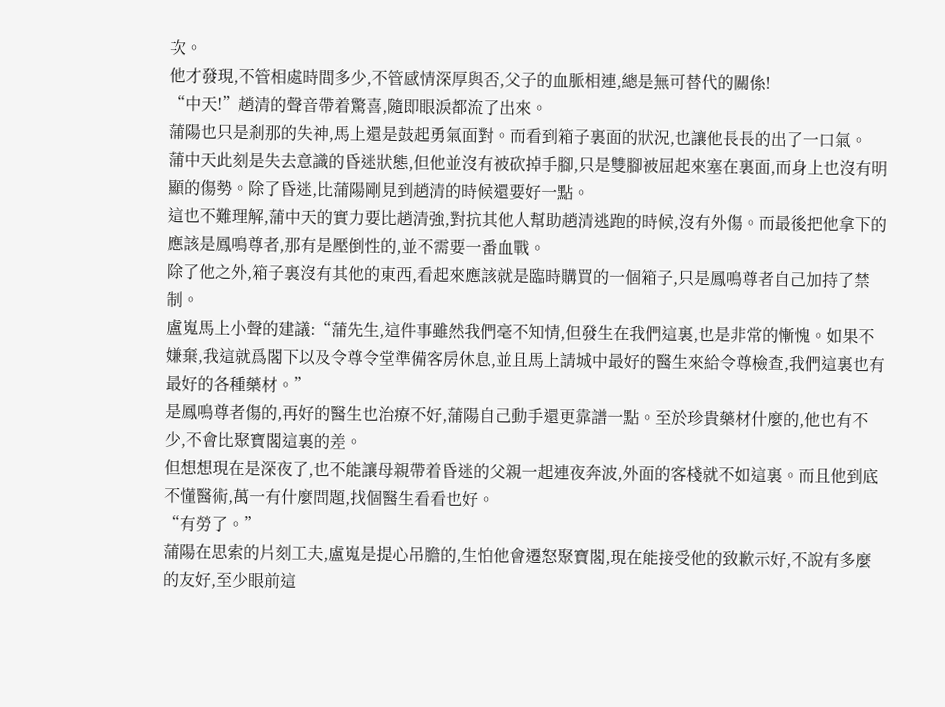次。
他才發現,不管相處時間多少,不管感情深厚與否,父子的血脈相連,總是無可替代的關係!
“中天!”趙清的聲音帶着驚喜,隨即眼淚都流了出來。
蒲陽也只是剎那的失神,馬上還是鼓起勇氣面對。而看到箱子裏面的狀況,也讓他長長的出了一口氣。
蒲中天此刻是失去意識的昏迷狀態,但他並沒有被砍掉手腳,只是雙腳被屈起來塞在裏面,而身上也沒有明顯的傷勢。除了昏迷,比蒲陽剛見到趙清的時候還要好一點。
這也不難理解,蒲中天的實力要比趙清強,對抗其他人幫助趙清逃跑的時候,沒有外傷。而最後把他拿下的應該是鳳鳴尊者,那有是壓倒性的,並不需要一番血戰。
除了他之外,箱子裏沒有其他的東西,看起來應該就是臨時購買的一個箱子,只是鳳鳴尊者自己加持了禁制。
盧嵬馬上小聲的建議:“蒲先生,這件事雖然我們毫不知情,但發生在我們這裏,也是非常的慚愧。如果不嫌棄,我這就爲閣下以及令尊令堂準備客房休息,並且馬上請城中最好的醫生來給令尊檢查,我們這裏也有最好的各種藥材。”
是鳳鳴尊者傷的,再好的醫生也治療不好,蒲陽自己動手還更靠譜一點。至於珍貴藥材什麼的,他也有不少,不會比聚寶閣這裏的差。
但想想現在是深夜了,也不能讓母親帶着昏迷的父親一起連夜奔波,外面的客棧就不如這裏。而且他到底不懂醫術,萬一有什麼問題,找個醫生看看也好。
“有勞了。”
蒲陽在思索的片刻工夫,盧嵬是提心吊膽的,生怕他會遷怒聚寶閣,現在能接受他的致歉示好,不說有多麼的友好,至少眼前這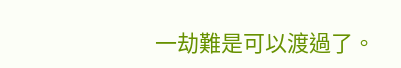一劫難是可以渡過了。